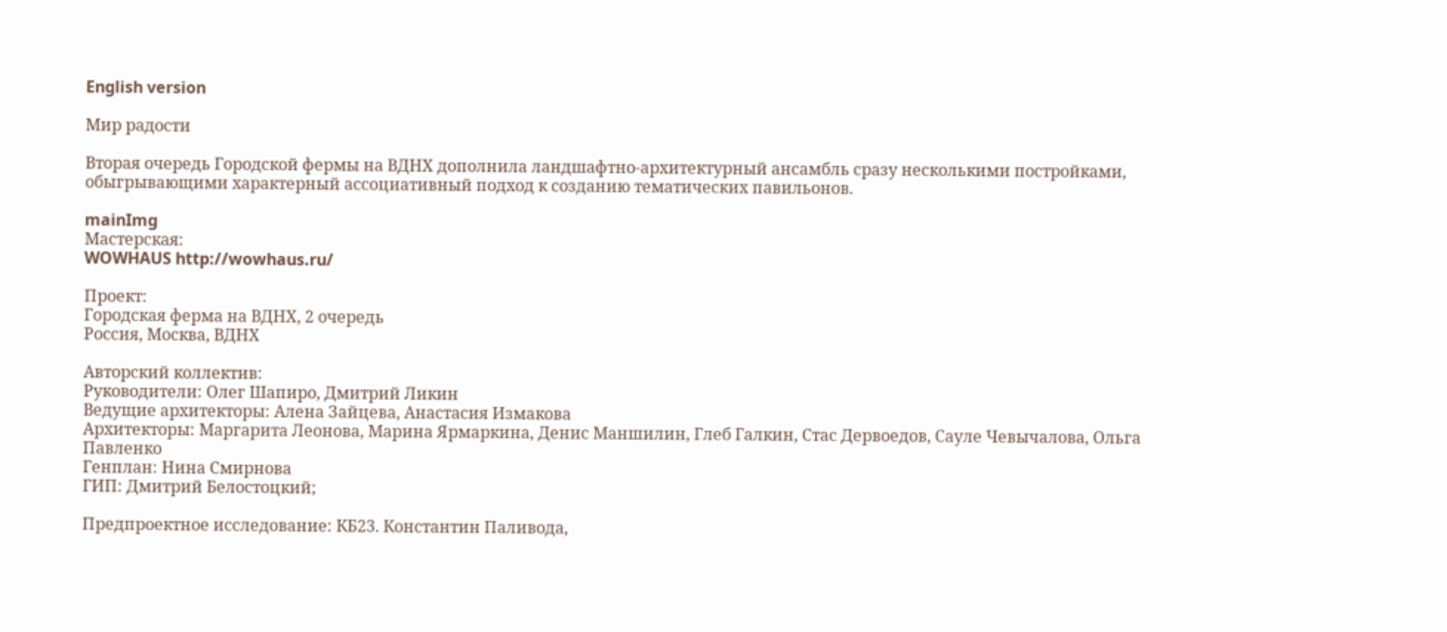English version

Мир радости

Вторая очередь Городской фермы на ВДНХ дополнила ландшафтно-архитектурный ансамбль сразу несколькими постройками, обыгрывающими характерный ассоциативный подход к созданию тематических павильонов.

mainImg
Мастерская:
WOWHAUS http://wowhaus.ru/

Проект:
Городская ферма на ВДНХ, 2 очередь
Россия, Москва, ВДНХ

Авторский коллектив:
Руководители: Олег Шапиро, Дмитрий Ликин
Ведущие архитекторы: Алена Зайцева, Анастасия Измакова
Архитекторы: Маргарита Леонова, Марина Ярмаркина, Денис Маншилин, Глеб Галкин, Стас Дервоедов, Сауле Чевычалова, Ольга Павленко
Генплан: Нина Смирнова
ГИП: Дмитрий Белостоцкий;

Предпроектное исследование: КБ23. Константин Паливода,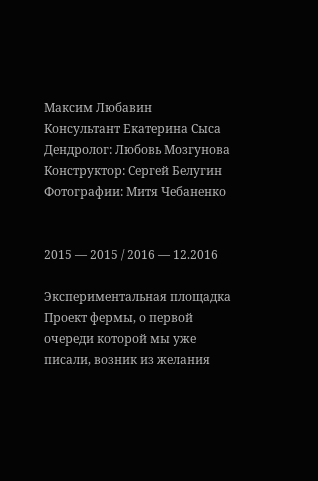Максим Любавин
Консультант Екатерина Сыса
Дендролог: Любовь Мозгунова
Конструктор: Сергей Белугин
Фотографии: Митя Чебаненко


2015 — 2015 / 2016 — 12.2016

Экспериментальная площадка
Проект фермы, о первой очереди которой мы уже писали, возник из желания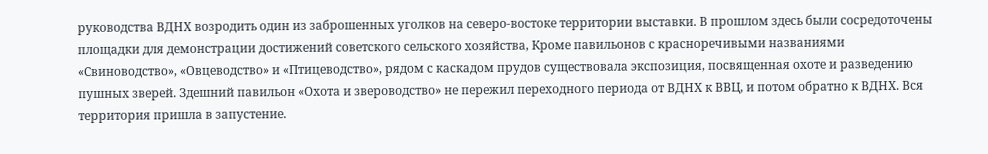руководства ВДНХ возродить один из заброшенных уголков на северо-востоке территории выставки. В прошлом здесь были сосредоточены площадки для демонстрации достижений советского сельского хозяйства, Кроме павильонов с красноречивыми названиями «Свиноводство», «Овцеводство» и «Птицеводство», рядом с каскадом прудов существовала экспозиция, посвященная охоте и разведению пушных зверей. Здешний павильон «Охота и звероводство» не пережил переходного периода от ВДНХ к ВВЦ, и потом обратно к ВДНХ. Вся территория пришла в запустение.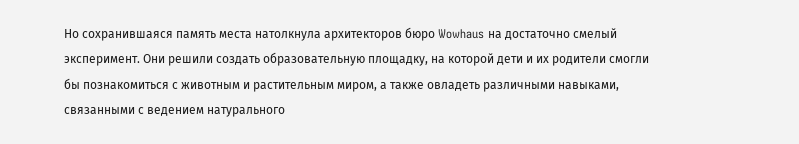Но сохранившаяся память места натолкнула архитекторов бюро Wowhaus на достаточно смелый эксперимент. Они решили создать образовательную площадку, на которой дети и их родители смогли бы познакомиться с животным и растительным миром, а также овладеть различными навыками, связанными с ведением натурального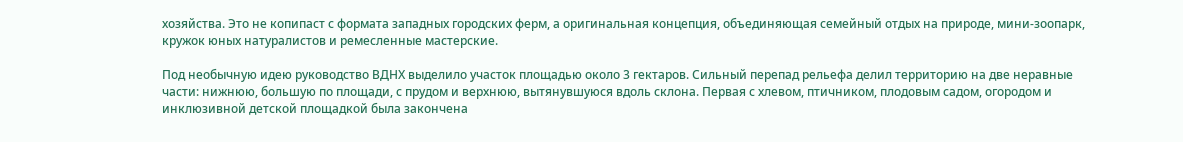хозяйства. Это не копипаст с формата западных городских ферм, а оригинальная концепция, объединяющая семейный отдых на природе, мини-зоопарк, кружок юных натуралистов и ремесленные мастерские.

Под необычную идею руководство ВДНХ выделило участок площадью около 3 гектаров. Сильный перепад рельефа делил территорию на две неравные части: нижнюю, большую по площади, с прудом и верхнюю, вытянувшуюся вдоль склона. Первая с хлевом, птичником, плодовым садом, огородом и инклюзивной детской площадкой была закончена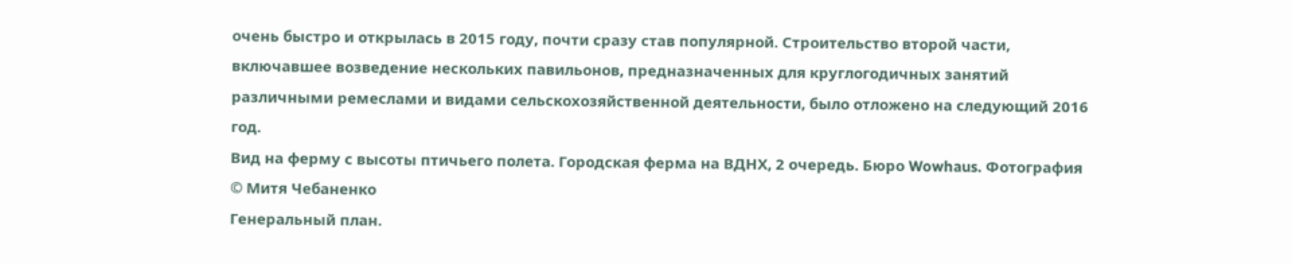очень быстро и открылась в 2015 году, почти сразу став популярной. Строительство второй части, включавшее возведение нескольких павильонов, предназначенных для круглогодичных занятий различными ремеслами и видами сельскохозяйственной деятельности, было отложено на следующий 2016 год.
Вид на ферму с высоты птичьего полета. Городская ферма на ВДНХ, 2 очередь. Бюро Wowhaus. Фотография © Митя Чебаненко
Генеральный план.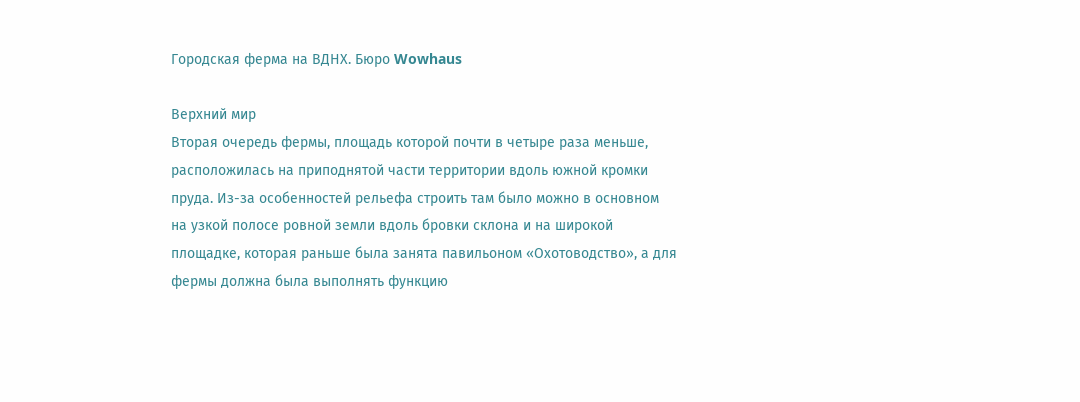Городская ферма на ВДНХ. Бюро Wowhaus

Верхний мир
Вторая очередь фермы, площадь которой почти в четыре раза меньше, расположилась на приподнятой части территории вдоль южной кромки пруда. Из-за особенностей рельефа строить там было можно в основном на узкой полосе ровной земли вдоль бровки склона и на широкой площадке, которая раньше была занята павильоном «Охотоводство», а для фермы должна была выполнять функцию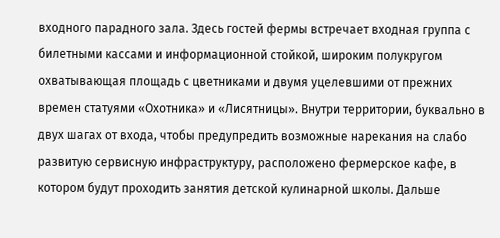входного парадного зала. Здесь гостей фермы встречает входная группа с билетными кассами и информационной стойкой, широким полукругом охватывающая площадь с цветниками и двумя уцелевшими от прежних времен статуями «Охотника» и «Лисятницы». Внутри территории, буквально в двух шагах от входа, чтобы предупредить возможные нарекания на слабо развитую сервисную инфраструктуру, расположено фермерское кафе, в котором будут проходить занятия детской кулинарной школы. Дальше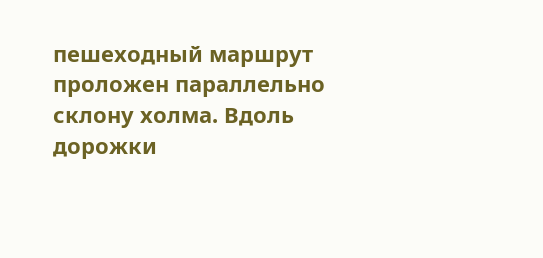пешеходный маршрут проложен параллельно склону холма. Вдоль дорожки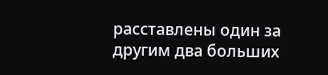расставлены один за другим два больших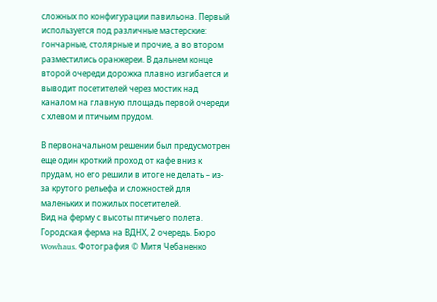сложных по конфигурации павильона. Первый используется под различные мастерские: гончарные, столярные и прочие, а во втором разместились оранжереи. В дальнем конце второй очереди дорожка плавно изгибается и выводит посетителей через мостик над каналом на главную площадь первой очереди с хлевом и птичьим прудом.

В первоначальном решении был предусмотрен еще один кроткий проход от кафе вниз к прудам, но его решили в итоге не делать – из-за крутого рельефа и сложностей для маленьких и пожилых посетителей.
Вид на ферму с высоты птичьего полета. Городская ферма на ВДНХ, 2 очередь. Бюро Wowhaus. Фотография © Митя Чебаненко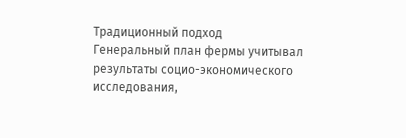Традиционный подход
Генеральный план фермы учитывал результаты социо-экономического исследования,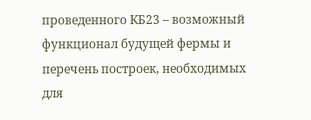проведенного КБ23 – возможный функционал будущей фермы и перечень построек, необходимых для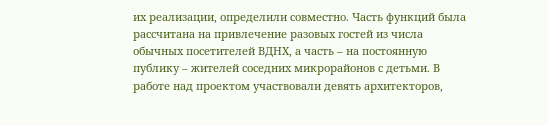их реализации, определили совместно. Часть функций была рассчитана на привлечение разовых гостей из числа обычных посетителей ВДНХ, а часть – на постоянную публику – жителей соседних микрорайонов с детьми. В работе над проектом участвовали девять архитекторов,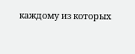каждому из которых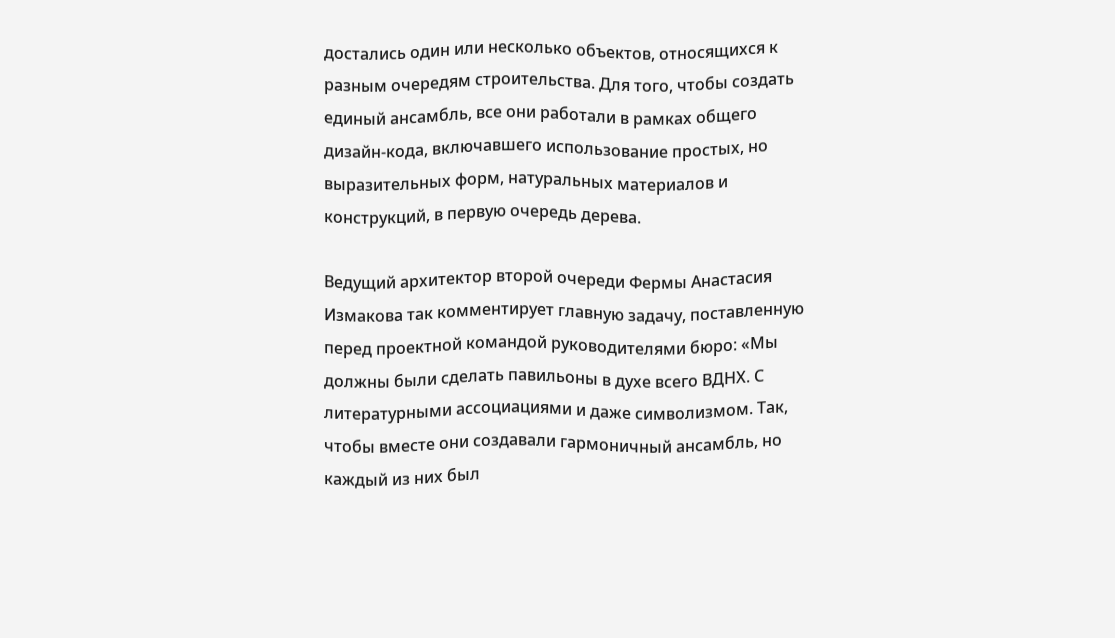достались один или несколько объектов, относящихся к разным очередям строительства. Для того, чтобы создать единый ансамбль, все они работали в рамках общего дизайн-кода, включавшего использование простых, но выразительных форм, натуральных материалов и конструкций, в первую очередь дерева.

Ведущий архитектор второй очереди Фермы Анастасия Измакова так комментирует главную задачу, поставленную перед проектной командой руководителями бюро: «Мы должны были сделать павильоны в духе всего ВДНХ. С литературными ассоциациями и даже символизмом. Так, чтобы вместе они создавали гармоничный ансамбль, но каждый из них был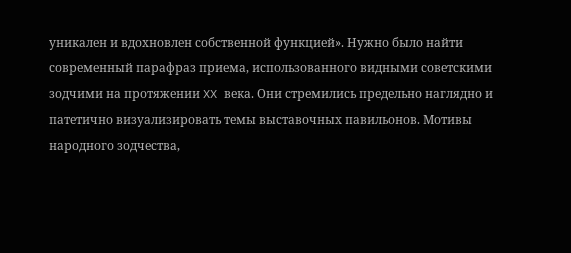уникален и вдохновлен собственной функцией». Нужно было найти современный парафраз приема, использованного видными советскими зодчими на протяжении XX века. Они стремились предельно наглядно и патетично визуализировать темы выставочных павильонов. Мотивы народного зодчества,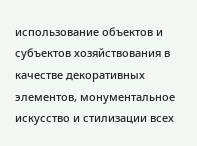использование объектов и субъектов хозяйствования в качестве декоративных элементов, монументальное искусство и стилизации всех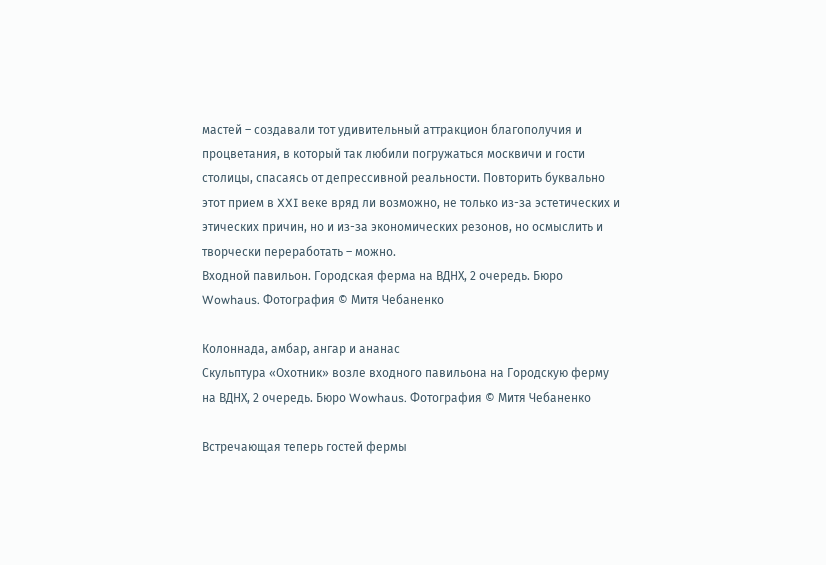мастей – создавали тот удивительный аттракцион благополучия и процветания, в который так любили погружаться москвичи и гости столицы, спасаясь от депрессивной реальности. Повторить буквально этот прием в XXI веке вряд ли возможно, не только из-за эстетических и этических причин, но и из-за экономических резонов, но осмыслить и творчески переработать – можно.
Входной павильон. Городская ферма на ВДНХ, 2 очередь. Бюро Wowhaus. Фотография © Митя Чебаненко

Колоннада, амбар, ангар и ананас
Скульптура «Охотник» возле входного павильона на Городскую ферму на ВДНХ, 2 очередь. Бюро Wowhaus. Фотография © Митя Чебаненко

Встречающая теперь гостей фермы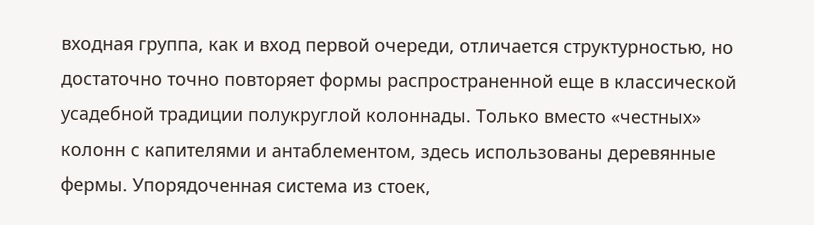входная группа, как и вход первой очереди, отличается структурностью, но достаточно точно повторяет формы распространенной еще в классической усадебной традиции полукруглой колоннады. Только вместо «честных» колонн с капителями и антаблементом, здесь использованы деревянные фермы. Упорядоченная система из стоек,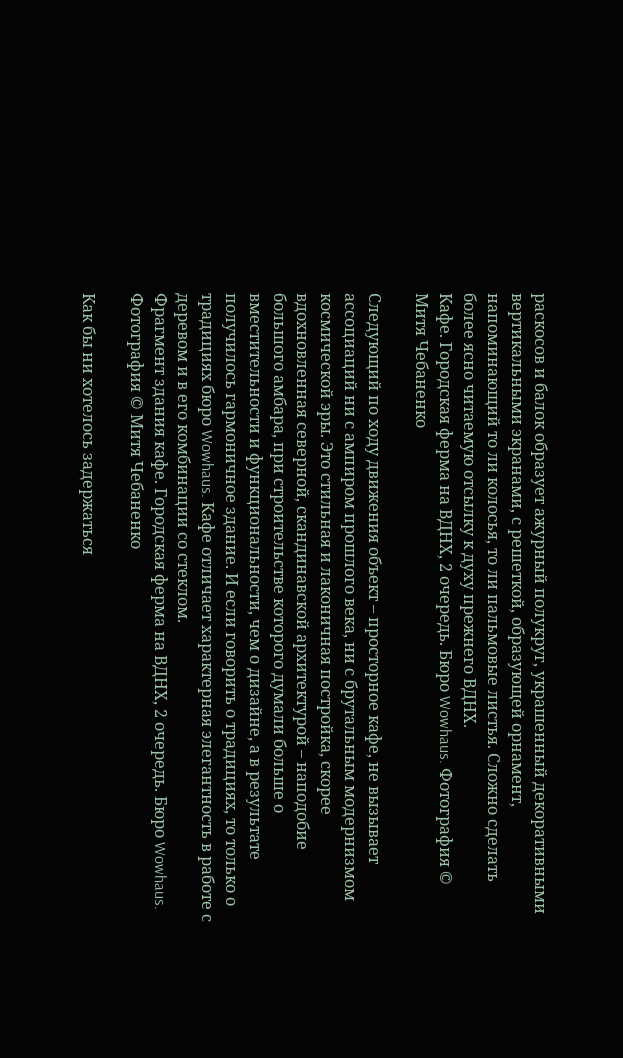раскосов и балок образует ажурный полукруг, украшенный декоративными вертикальными экранами, с решеткой, образующей орнамент, напоминающий то ли колосья, то ли пальмовые листья. Сложно сделать более ясно читаемую отсылку к духу прежнего ВДНХ.
Кафе. Городская ферма на ВДНХ, 2 очередь. Бюро Wowhaus. Фотография © Митя Чебаненко

Следующий по ходу движения объект – просторное кафе, не вызывает ассоциаций ни с ампиром прошлого века, ни с брутальным модернизмом космической эры. Это стильная и лаконичная постройка, скорее вдохновленная северной, скандинавской архитектурой – наподобие большого амбара, при строительстве которого думали больше о вместительности и функциональности, чем о дизайне, а в результате получилось гармоничное здание. И если говорить о традициях, то только о традициях бюро Wowhaus. Кафе отличает характерная элегантность в работе с деревом и в его комбинации со стеклом.
Фрагмент здания кафе. Городская ферма на ВДНХ, 2 очередь. Бюро Wowhaus. Фотография © Митя Чебаненко

Как бы ни хотелось задержаться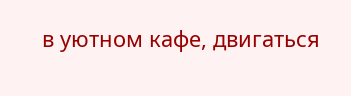в уютном кафе, двигаться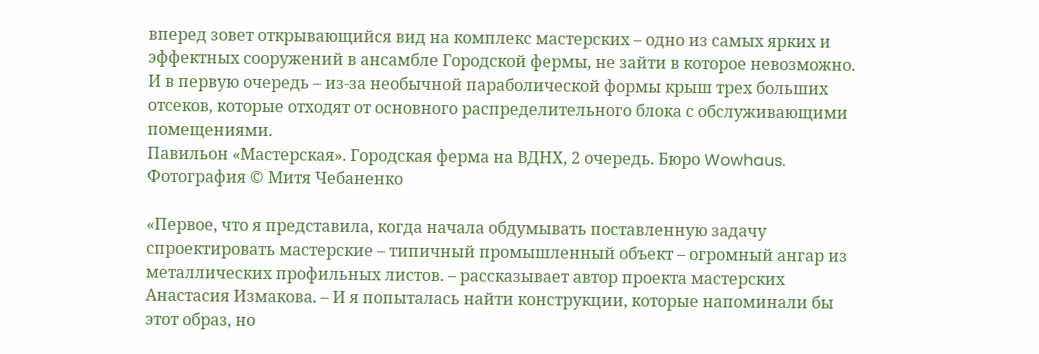вперед зовет открывающийся вид на комплекс мастерских – одно из самых ярких и эффектных сооружений в ансамбле Городской фермы, не зайти в которое невозможно. И в первую очередь – из-за необычной параболической формы крыш трех больших отсеков, которые отходят от основного распределительного блока с обслуживающими помещениями.
Павильон «Мастерская». Городская ферма на ВДНХ, 2 очередь. Бюро Wowhaus. Фотография © Митя Чебаненко

«Первое, что я представила, когда начала обдумывать поставленную задачу спроектировать мастерские – типичный промышленный объект – огромный ангар из металлических профильных листов. – рассказывает автор проекта мастерских Анастасия Измакова. – И я попыталась найти конструкции, которые напоминали бы этот образ, но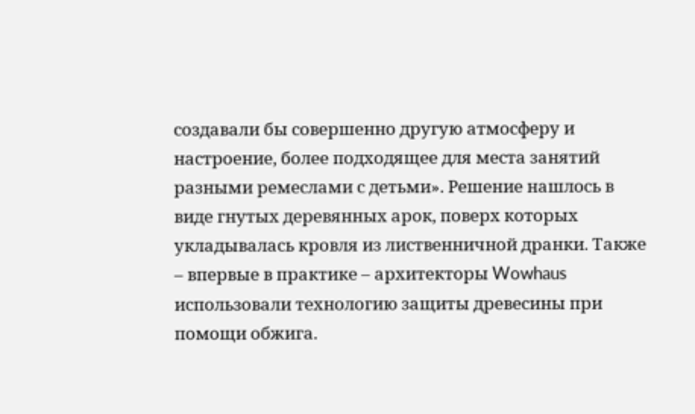создавали бы совершенно другую атмосферу и настроение, более подходящее для места занятий разными ремеслами с детьми». Решение нашлось в виде гнутых деревянных арок, поверх которых укладывалась кровля из лиственничной дранки. Также – впервые в практике – архитекторы Wowhaus использовали технологию защиты древесины при помощи обжига.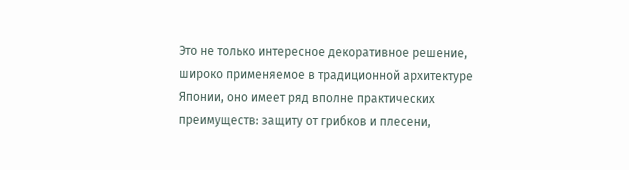Это не только интересное декоративное решение, широко применяемое в традиционной архитектуре Японии, оно имеет ряд вполне практических преимуществ: защиту от грибков и плесени,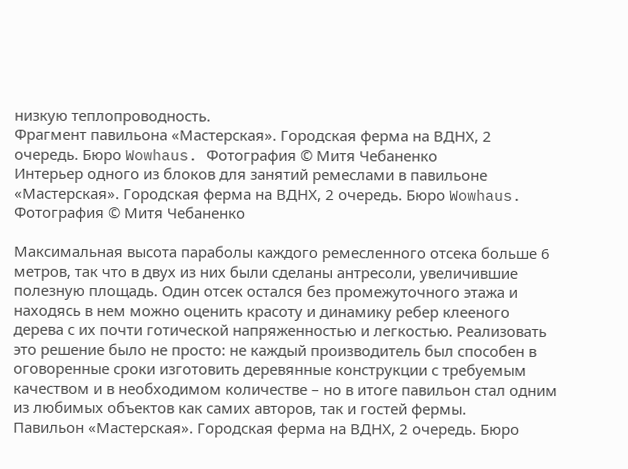низкую теплопроводность.
Фрагмент павильона «Мастерская». Городская ферма на ВДНХ, 2 очередь. Бюро Wowhaus. Фотография © Митя Чебаненко
Интерьер одного из блоков для занятий ремеслами в павильоне «Мастерская». Городская ферма на ВДНХ, 2 очередь. Бюро Wowhaus. Фотография © Митя Чебаненко

Максимальная высота параболы каждого ремесленного отсека больше 6 метров, так что в двух из них были сделаны антресоли, увеличившие полезную площадь. Один отсек остался без промежуточного этажа и находясь в нем можно оценить красоту и динамику ребер клееного дерева с их почти готической напряженностью и легкостью. Реализовать это решение было не просто: не каждый производитель был способен в оговоренные сроки изготовить деревянные конструкции с требуемым качеством и в необходимом количестве – но в итоге павильон стал одним из любимых объектов как самих авторов, так и гостей фермы.
Павильон «Мастерская». Городская ферма на ВДНХ, 2 очередь. Бюро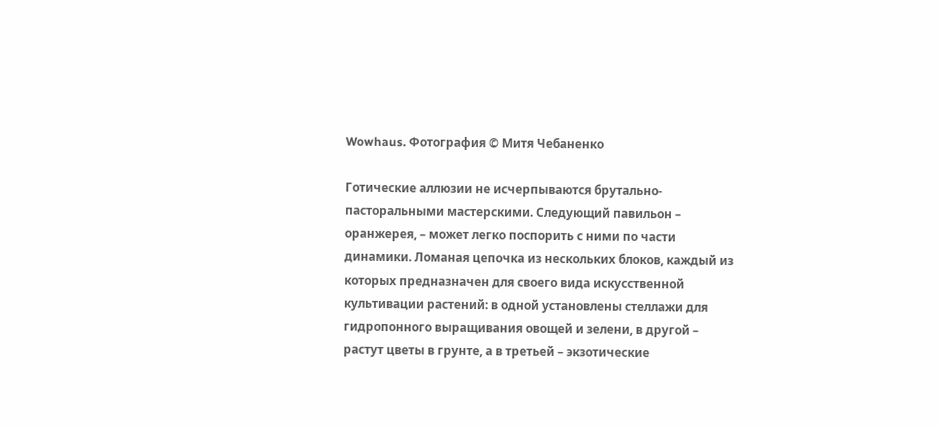Wowhaus. Фотография © Митя Чебаненко

Готические аллюзии не исчерпываются брутально-пасторальными мастерскими. Следующий павильон – оранжерея, – может легко поспорить с ними по части динамики. Ломаная цепочка из нескольких блоков, каждый из которых предназначен для своего вида искусственной культивации растений: в одной установлены стеллажи для гидропонного выращивания овощей и зелени, в другой – растут цветы в грунте, а в третьей – экзотические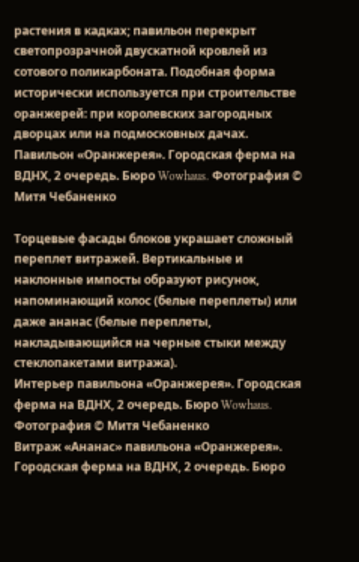растения в кадках; павильон перекрыт светопрозрачной двускатной кровлей из сотового поликарбоната. Подобная форма исторически используется при строительстве оранжерей: при королевских загородных дворцах или на подмосковных дачах.
Павильон «Оранжерея». Городская ферма на ВДНХ, 2 очередь. Бюро Wowhaus. Фотография © Митя Чебаненко

Торцевые фасады блоков украшает сложный переплет витражей. Вертикальные и наклонные импосты образуют рисунок, напоминающий колос (белые переплеты) или даже ананас (белые переплеты, накладывающийся на черные стыки между стеклопакетами витража).
Интерьер павильона «Оранжерея». Городская ферма на ВДНХ, 2 очередь. Бюро Wowhaus. Фотография © Митя Чебаненко
Витраж «Ананас» павильона «Оранжерея». Городская ферма на ВДНХ, 2 очередь. Бюро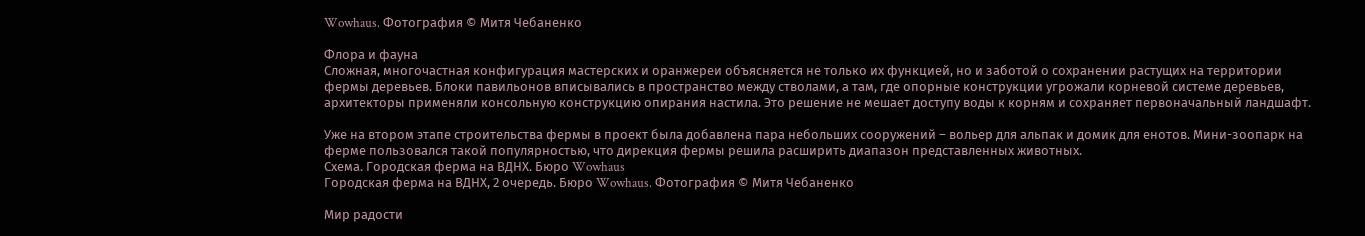Wowhaus. Фотография © Митя Чебаненко

Флора и фауна
Сложная, многочастная конфигурация мастерских и оранжереи объясняется не только их функцией, но и заботой о сохранении растущих на территории фермы деревьев. Блоки павильонов вписывались в пространство между стволами, а там, где опорные конструкции угрожали корневой системе деревьев, архитекторы применяли консольную конструкцию опирания настила. Это решение не мешает доступу воды к корням и сохраняет первоначальный ландшафт.

Уже на втором этапе строительства фермы в проект была добавлена пара небольших сооружений – вольер для альпак и домик для енотов. Мини-зоопарк на ферме пользовался такой популярностью, что дирекция фермы решила расширить диапазон представленных животных.
Схема. Городская ферма на ВДНХ. Бюро Wowhaus
Городская ферма на ВДНХ, 2 очередь. Бюро Wowhaus. Фотография © Митя Чебаненко

Мир радости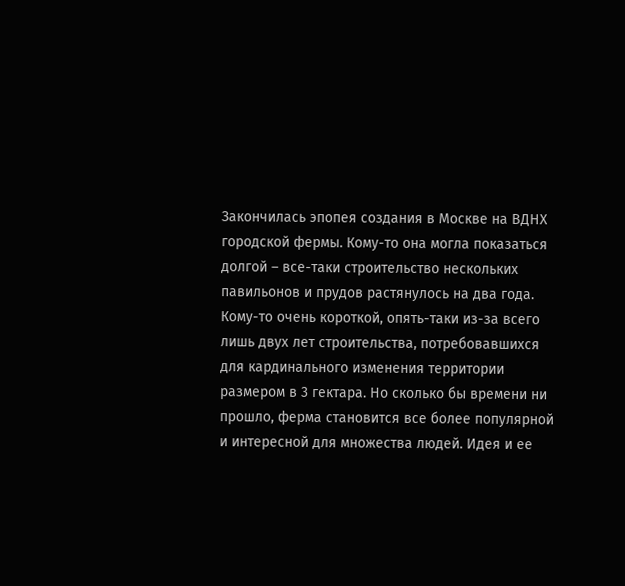Закончилась эпопея создания в Москве на ВДНХ городской фермы. Кому-то она могла показаться долгой – все-таки строительство нескольких павильонов и прудов растянулось на два года. Кому-то очень короткой, опять-таки из-за всего лишь двух лет строительства, потребовавшихся для кардинального изменения территории размером в 3 гектара. Но сколько бы времени ни прошло, ферма становится все более популярной и интересной для множества людей. Идея и ее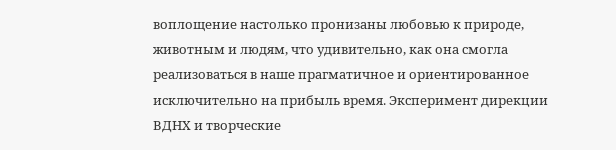воплощение настолько пронизаны любовью к природе, животным и людям, что удивительно, как она смогла реализоваться в наше прагматичное и ориентированное исключительно на прибыль время. Эксперимент дирекции ВДНХ и творческие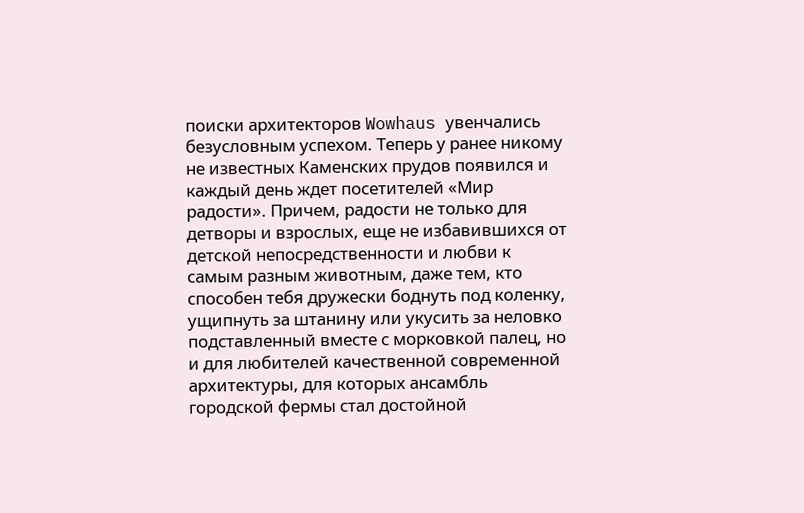поиски архитекторов Wowhaus увенчались безусловным успехом. Теперь у ранее никому не известных Каменских прудов появился и каждый день ждет посетителей «Мир радости». Причем, радости не только для детворы и взрослых, еще не избавившихся от детской непосредственности и любви к самым разным животным, даже тем, кто способен тебя дружески боднуть под коленку, ущипнуть за штанину или укусить за неловко подставленный вместе с морковкой палец, но и для любителей качественной современной архитектуры, для которых ансамбль городской фермы стал достойной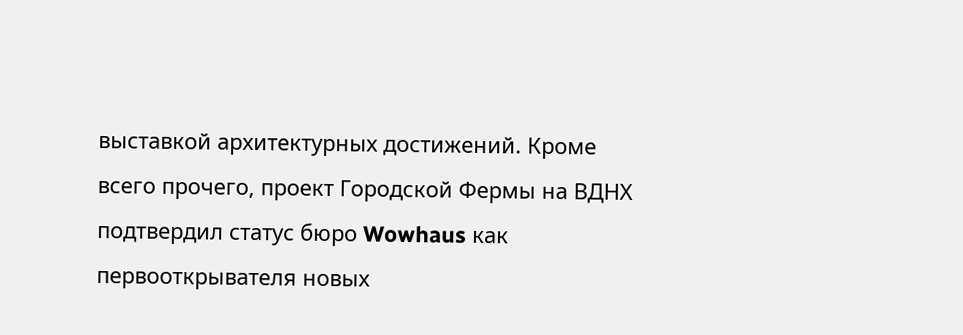выставкой архитектурных достижений. Кроме всего прочего, проект Городской Фермы на ВДНХ подтвердил статус бюро Wowhaus как первооткрывателя новых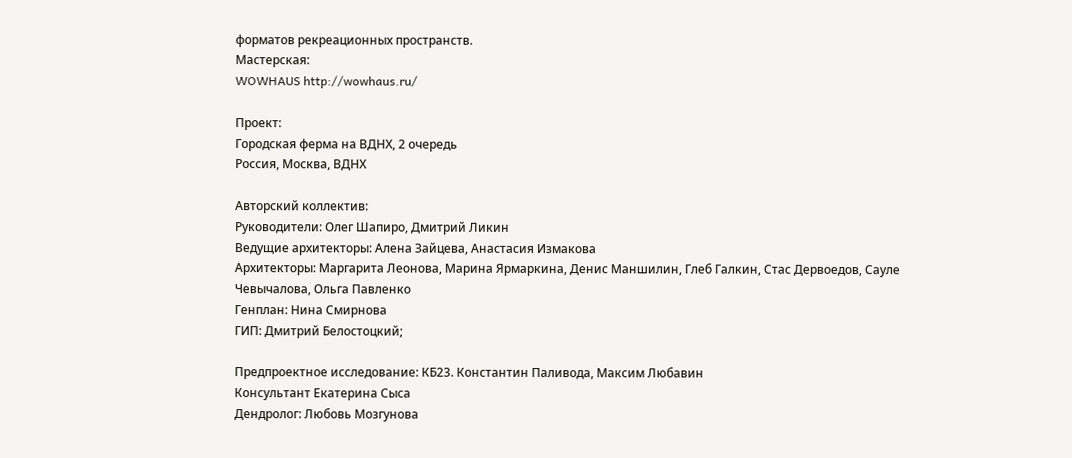форматов рекреационных пространств.
Мастерская:
WOWHAUS http://wowhaus.ru/

Проект:
Городская ферма на ВДНХ, 2 очередь
Россия, Москва, ВДНХ

Авторский коллектив:
Руководители: Олег Шапиро, Дмитрий Ликин
Ведущие архитекторы: Алена Зайцева, Анастасия Измакова
Архитекторы: Маргарита Леонова, Марина Ярмаркина, Денис Маншилин, Глеб Галкин, Стас Дервоедов, Сауле Чевычалова, Ольга Павленко
Генплан: Нина Смирнова
ГИП: Дмитрий Белостоцкий;

Предпроектное исследование: КБ23. Константин Паливода, Максим Любавин
Консультант Екатерина Сыса
Дендролог: Любовь Мозгунова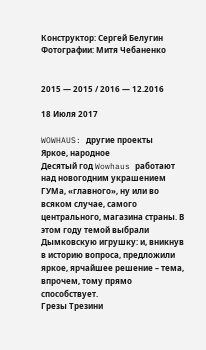Конструктор: Сергей Белугин
Фотографии: Митя Чебаненко


2015 — 2015 / 2016 — 12.2016

18 Июля 2017

WOWHAUS: другие проекты
Яркое, народное
Десятый год Wowhaus работают над новогодним украшением ГУМа, «главного», ну или во всяком случае, самого центрального, магазина страны. В этом году темой выбрали Дымковскую игрушку: и, вникнув в историю вопроса, предложили яркое, ярчайшее решение – тема, впрочем, тому прямо способствует.
Грезы Трезини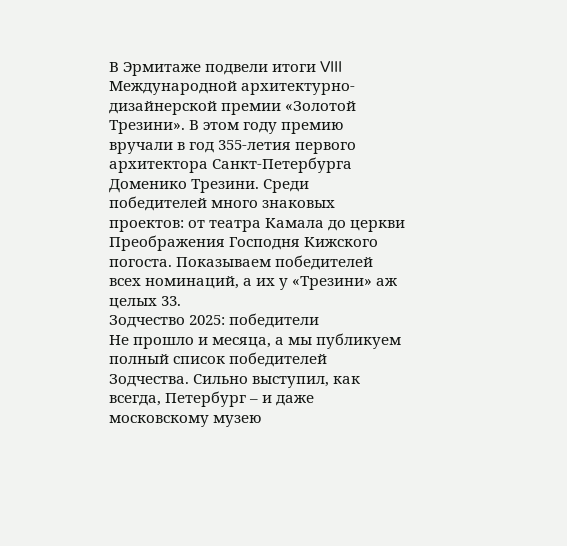В Эрмитаже подвели итоги VIII Международной архитектурно-дизайнерской премии «Золотой Трезини». В этом году премию вручали в год 355-летия первого архитектора Санкт-Петербурга Доменико Трезини. Среди победителей много знаковых проектов: от театра Камала до церкви Преображения Господня Кижского погоста. Показываем победителей всех номинаций, а их у «Трезини» аж целых 33.
Зодчество 2025: победители
Не прошло и месяца, а мы публикуем полный список победителей Зодчества. Сильно выступил, как всегда, Петербург – и даже московскому музею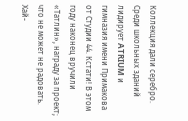Коллекция дали серебро. Среди школьных зданий лидирует ATRIUM и гимназия имени Примакова от Студии 44. Кстати! В этом году наконец вручили «Татлин», награду за проект; что не может не радовать.
Хай-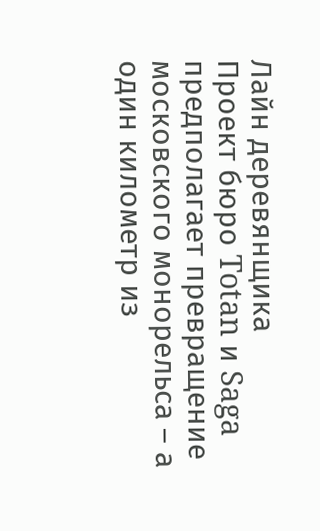Лайн деревянщика
Проект бюро Totan и Saga предполагает превращение московского монорельса – а один километр из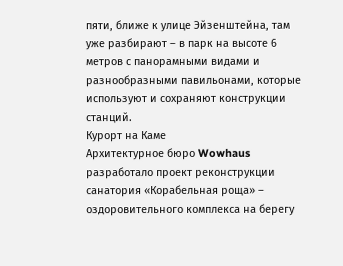пяти, ближе к улице Эйзенштейна, там уже разбирают – в парк на высоте 6 метров с панорамными видами и разнообразными павильонами, которые используют и сохраняют конструкции станций.
Курорт на Каме
Архитектурное бюро Wowhaus разработало проект реконструкции санатория «Корабельная роща» – оздоровительного комплекса на берегу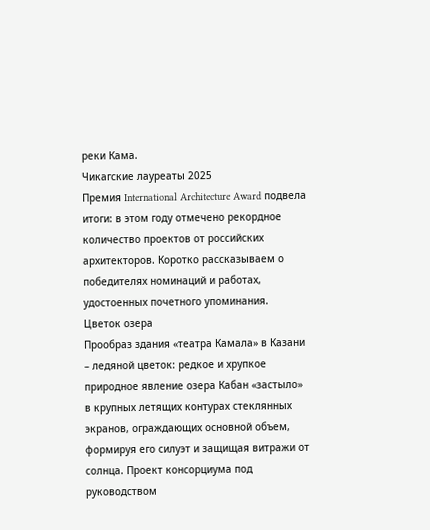реки Кама.
Чикагские лауреаты 2025
Премия International Architecture Award подвела итоги: в этом году отмечено рекордное количество проектов от российских архитекторов. Коротко рассказываем о победителях номинаций и работах, удостоенных почетного упоминания.
Цветок озера
Прообраз здания «театра Камала» в Казани – ледяной цветок: редкое и хрупкое природное явление озера Кабан «застыло» в крупных летящих контурах стеклянных экранов, ограждающих основной объем, формируя его силуэт и защищая витражи от солнца. Проект консорциума под руководством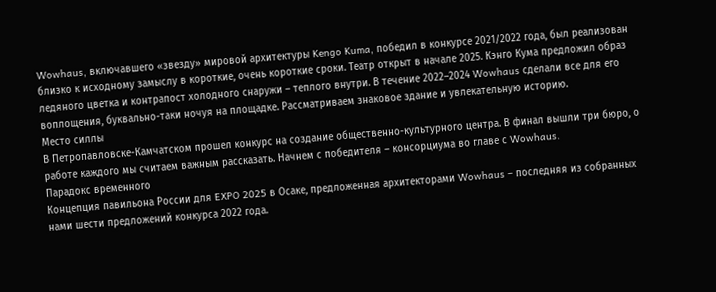Wowhaus, включавшего «звезду» мировой архитектуры Kengo Kuma, победил в конкурсе 2021/2022 года, был реализован близко к исходному замыслу в короткие, очень короткие сроки. Театр открыт в начале 2025. Кэнго Кума предложил образ ледяного цветка и контрапост холодного снаружи – теплого внутри. В течение 2022–2024 Wowhaus сделали все для его воплощения, буквально-таки ночуя на площадке. Рассматриваем знаковое здание и увлекательную историю.
Место силлы
В Петропавловске-Камчатском прошел конкурс на создание общественно-культурного центра. В финал вышли три бюро, о работе каждого мы считаем важным рассказать. Начнем с победителя – консорциума во главе с Wowhaus.
Парадокс временного
Концепция павильона России для EXPO 2025 в Осаке, предложенная архитекторами Wowhaus – последняя из собранных нами шести предложений конкурса 2022 года.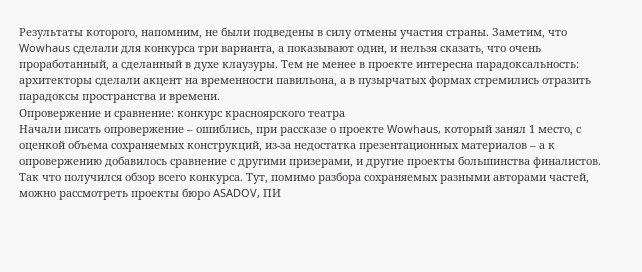Результаты которого, напомним, не были подведены в силу отмены участия страны. Заметим, что Wowhaus сделали для конкурса три варианта, а показывают один, и нельзя сказать, что очень проработанный, а сделанный в духе клаузуры. Тем не менее в проекте интересна парадоксальность: архитекторы сделали акцент на временности павильона, а в пузырчатых формах стремились отразить парадоксы пространства и времени.
Опровержение и сравнение: конкурс красноярского театра
Начали писать опровержение – ошиблись, при рассказе о проекте Wowhaus, который занял 1 место, с оценкой объема сохраняемых конструкций, из-за недостатка презентационных материалов – а к опровержению добавилось сравнение с другими призерами, и другие проекты большинства финалистов. Так что получился обзор всего конкурса. Тут, помимо разбора сохраняемых разными авторами частей, можно рассмотреть проекты бюро ASADOV, ПИ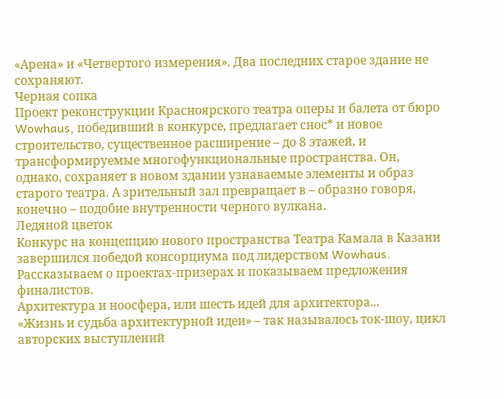«Арена» и «Четвертого измерения». Два последних старое здание не сохраняют.
Черная сопка
Проект реконструкции Красноярского театра оперы и балета от бюро Wowhaus, победивший в конкурсе, предлагает снос* и новое строительство, существенное расширение – до 8 этажей, и трансформируемые многофункциональные пространства. Он, однако, сохраняет в новом здании узнаваемые элементы и образ старого театра. А зрительный зал превращает в – образно говоря, конечно – подобие внутренности черного вулкана.
Ледяной цветок
Конкурс на концепцию нового пространства Театра Камала в Казани завершился победой консорциума под лидерством Wowhaus. Рассказываем о проектах-призерах и показываем предложения финалистов.
Архитектура и ноосфера, или шесть идей для архитектора...
«Жизнь и судьба архитектурной идеи» – так называлось ток-шоу, цикл авторских выступлений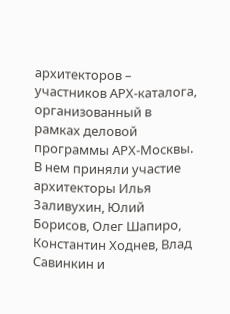архитекторов – участников АРХ-каталога, организованный в рамках деловой программы АРХ-Москвы. В нем приняли участие архитекторы Илья Заливухин, Юлий Борисов, Олег Шапиро, Константин Ходнев, Влад Савинкин и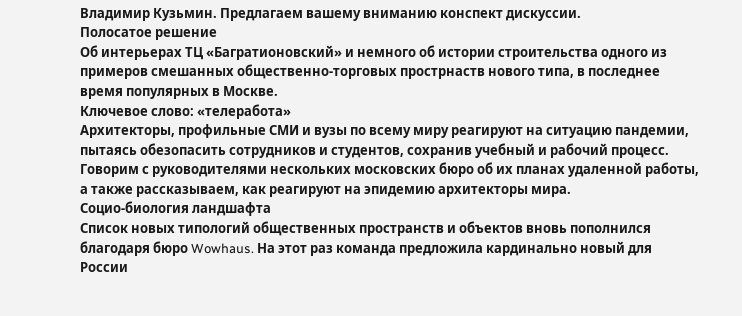Владимир Кузьмин. Предлагаем вашему вниманию конспект дискуссии.
Полосатое решение
Об интерьерах ТЦ «Багратионовский» и немного об истории строительства одного из примеров смешанных общественно-торговых прострнаств нового типа, в последнее время популярных в Москве.
Ключевое слово: «телеработа»
Архитекторы, профильные СМИ и вузы по всему миру реагируют на ситуацию пандемии, пытаясь обезопасить сотрудников и студентов, сохранив учебный и рабочий процесс. Говорим с руководителями нескольких московских бюро об их планах удаленной работы, а также рассказываем, как реагируют на эпидемию архитекторы мира.
Социо-биология ландшафта
Список новых типологий общественных пространств и объектов вновь пополнился благодаря бюро Wowhaus. На этот раз команда предложила кардинально новый для России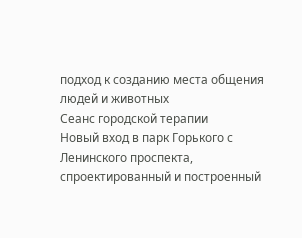подход к созданию места общения людей и животных
Сеанс городской терапии
Новый вход в парк Горького с Ленинского проспекта, спроектированный и построенный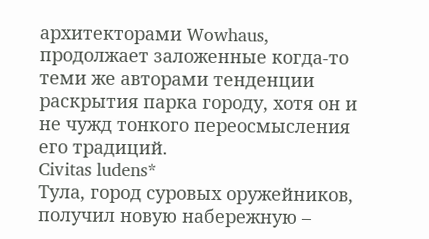архитекторами Wowhaus, продолжает заложенные когда-то теми же авторами тенденции раскрытия парка городу, хотя он и не чужд тонкого переосмысления его традиций.
Civitas ludens*
Тула, город суровых оружейников, получил новую набережную –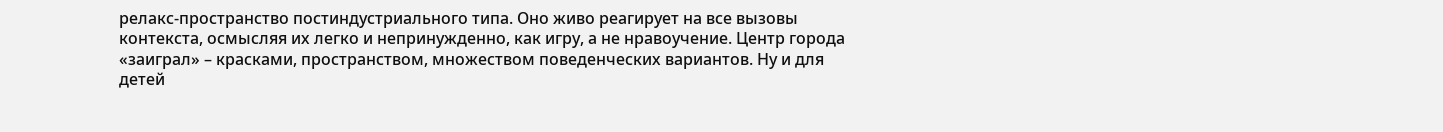релакс-пространство постиндустриального типа. Оно живо реагирует на все вызовы контекста, осмысляя их легко и непринужденно, как игру, а не нравоучение. Центр города «заиграл» – красками, пространством, множеством поведенческих вариантов. Ну и для детей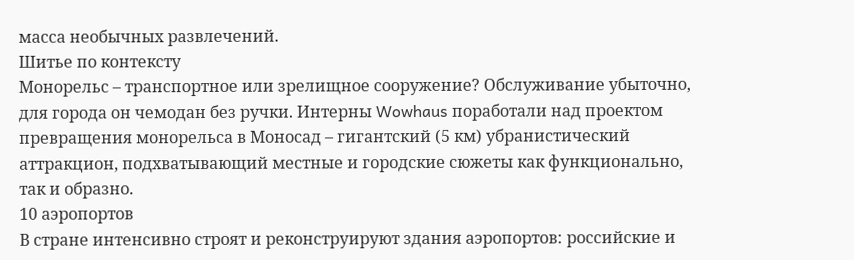масса необычных развлечений.
Шитье по контексту
Монорельс – транспортное или зрелищное сооружение? Обслуживание убыточно, для города он чемодан без ручки. Интерны Wowhaus поработали над проектом превращения монорельса в Моносад – гигантский (5 км) убранистический аттракцион, подхватывающий местные и городские сюжеты как функционально, так и образно.
10 аэропортов
В стране интенсивно строят и реконструируют здания аэропортов: российские и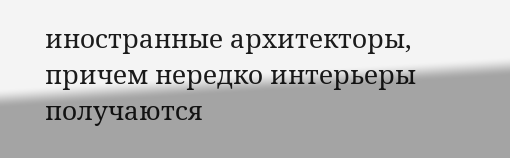иностранные архитекторы, причем нередко интерьеры получаются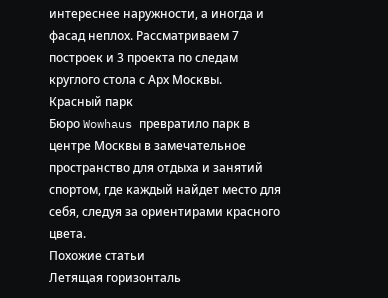интереснее наружности, а иногда и фасад неплох. Рассматриваем 7 построек и 3 проекта по следам круглого стола с Арх Москвы.
Красный парк
Бюро Wowhaus превратило парк в центре Москвы в замечательное пространство для отдыха и занятий спортом, где каждый найдет место для себя, следуя за ориентирами красного цвета.
Похожие статьи
Летящая горизонталь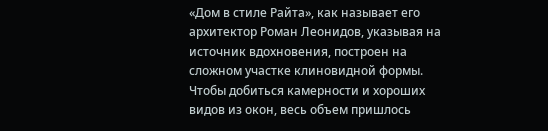«Дом в стиле Райта», как называет его архитектор Роман Леонидов, указывая на источник вдохновения, построен на сложном участке клиновидной формы. Чтобы добиться камерности и хороших видов из окон, весь объем пришлось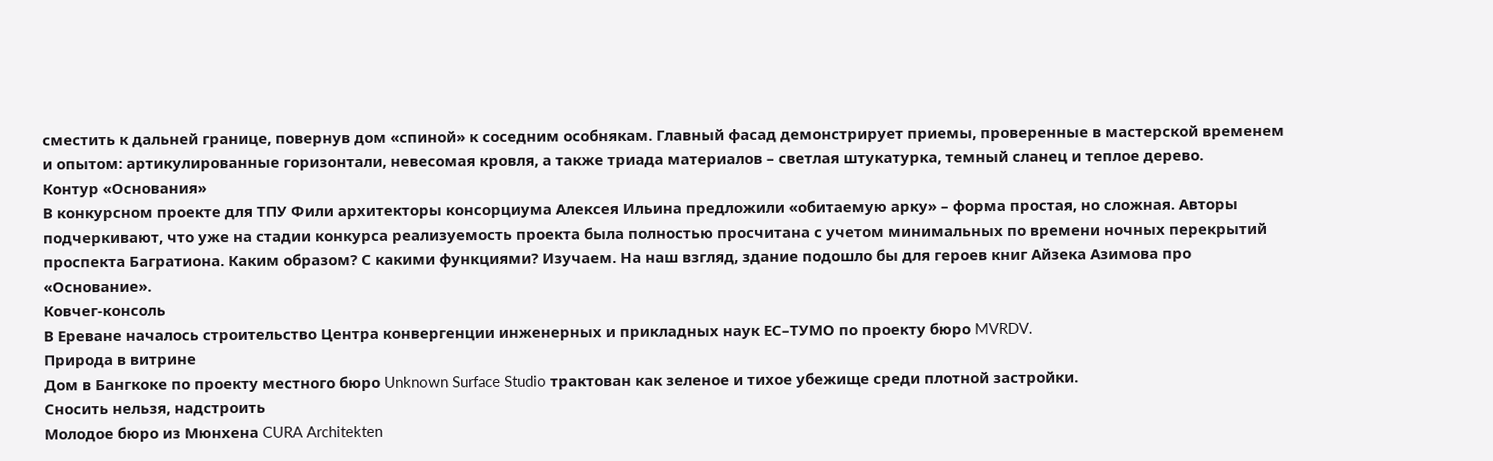сместить к дальней границе, повернув дом «спиной» к соседним особнякам. Главный фасад демонстрирует приемы, проверенные в мастерской временем и опытом: артикулированные горизонтали, невесомая кровля, а также триада материалов – светлая штукатурка, темный сланец и теплое дерево.
Контур «Основания»
В конкурсном проекте для ТПУ Фили архитекторы консорциума Алексея Ильина предложили «обитаемую арку» – форма простая, но сложная. Авторы подчеркивают, что уже на стадии конкурса реализуемость проекта была полностью просчитана с учетом минимальных по времени ночных перекрытий проспекта Багратиона. Каким образом? С какими функциями? Изучаем. На наш взгляд, здание подошло бы для героев книг Айзека Азимова про «Основание».
Ковчег-консоль
В Ереване началось строительство Центра конвергенции инженерных и прикладных наук ЕС–ТУМО по проекту бюро MVRDV.
Природа в витрине
Дом в Бангкоке по проекту местного бюро Unknown Surface Studio трактован как зеленое и тихое убежище среди плотной застройки.
Сносить нельзя, надстроить
Молодое бюро из Мюнхена CURA Architekten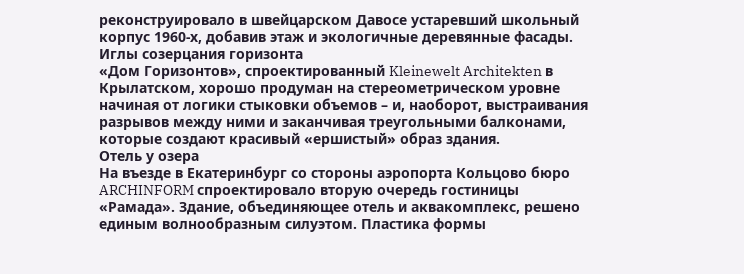реконструировало в швейцарском Давосе устаревший школьный корпус 1960-х, добавив этаж и экологичные деревянные фасады.
Иглы созерцания горизонта
«Дом Горизонтов», спроектированный Kleinewelt Architekten в Крылатском, хорошо продуман на стереометрическом уровне начиная от логики стыковки объемов – и, наоборот, выстраивания разрывов между ними и заканчивая треугольными балконами, которые создают красивый «ершистый» образ здания.
Отель у озера
На въезде в Екатеринбург со стороны аэропорта Кольцово бюро ARCHINFORM спроектировало вторую очередь гостиницы «Рамада». Здание, объединяющее отель и аквакомплекс, решено единым волнообразным силуэтом. Пластика формы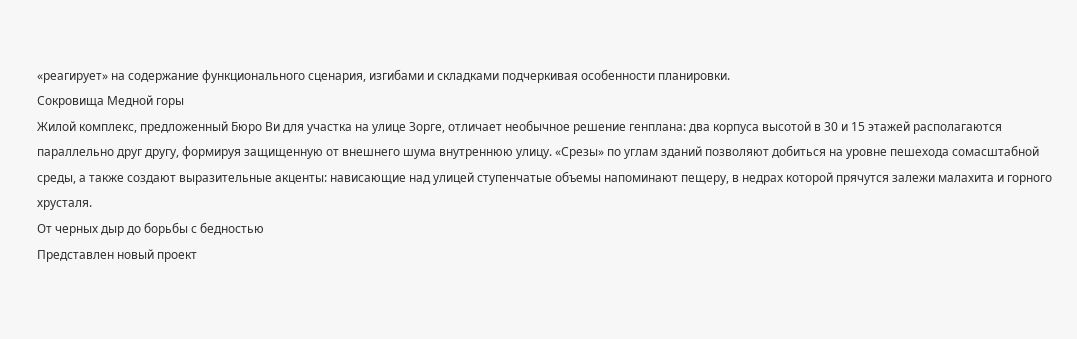«реагирует» на содержание функционального сценария, изгибами и складками подчеркивая особенности планировки.
Сокровища Медной горы
Жилой комплекс, предложенный Бюро Ви для участка на улице Зорге, отличает необычное решение генплана: два корпуса высотой в 30 и 15 этажей располагаются параллельно друг другу, формируя защищенную от внешнего шума внутреннюю улицу. «Срезы» по углам зданий позволяют добиться на уровне пешехода сомасштабной среды, а также создают выразительные акценты: нависающие над улицей ступенчатые объемы напоминают пещеру, в недрах которой прячутся залежи малахита и горного хрусталя.
От черных дыр до борьбы с бедностью
Представлен новый проект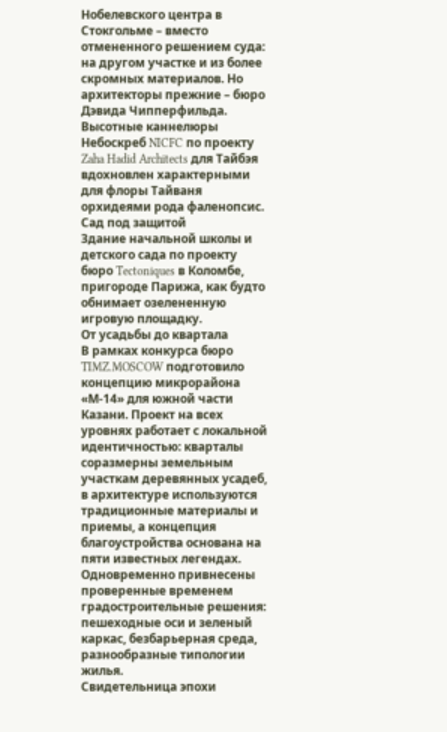Нобелевского центра в Стокгольме – вместо отмененного решением суда: на другом участке и из более скромных материалов. Но архитекторы прежние – бюро Дэвида Чипперфильда.
Высотные каннелюры
Небоскреб NICFC по проекту Zaha Hadid Architects для Тайбэя вдохновлен характерными для флоры Тайваня орхидеями рода фаленопсис.
Сад под защитой
Здание начальной школы и детского сада по проекту бюро Tectoniques в Коломбе, пригороде Парижа, как будто обнимает озелененную игровую площадку.
От усадьбы до квартала
В рамках конкурса бюро TIMZ.MOSCOW подготовило концепцию микрорайона «М-14» для южной части Казани. Проект на всех уровнях работает с локальной идентичностью: кварталы соразмерны земельным участкам деревянных усадеб, в архитектуре используются традиционные материалы и приемы, а концепция благоустройства основана на пяти известных легендах. Одновременно привнесены проверенные временем градостроительные решения: пешеходные оси и зеленый каркас, безбарьерная среда, разнообразные типологии жилья.
Свидетельница эпохи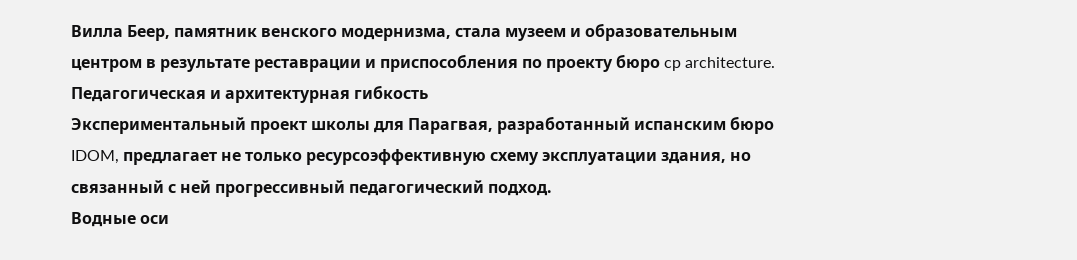Вилла Беер, памятник венского модернизма, стала музеем и образовательным центром в результате реставрации и приспособления по проекту бюро cp architecture.
Педагогическая и архитектурная гибкость
Экспериментальный проект школы для Парагвая, разработанный испанским бюро IDOM, предлагает не только ресурсоэффективную схему эксплуатации здания, но связанный с ней прогрессивный педагогический подход.
Водные оси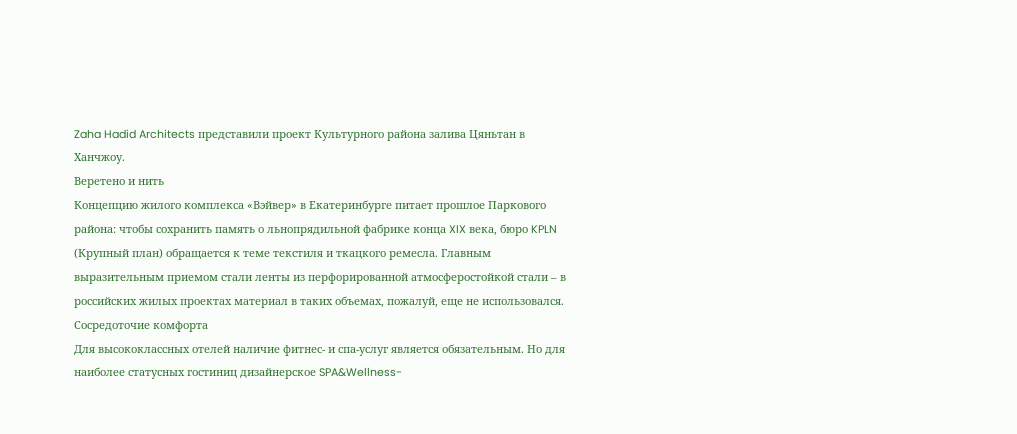Zaha Hadid Architects представили проект Культурного района залива Цяньтан в Ханчжоу.
Веретено и нить
Концепцию жилого комплекса «Вэйвер» в Екатеринбурге питает прошлое Паркового района: чтобы сохранить память о льнопрядильной фабрике конца XIX века, бюро KPLN (Крупный план) обращается к теме текстиля и ткацкого ремесла. Главным выразительным приемом стали ленты из перфорированной атмосферостойкой стали – в российских жилых проектах материал в таких объемах, пожалуй, еще не использовался.
Сосредоточие комфорта
Для высококлассных отелей наличие фитнес- и спа-услуг является обязательным. Но для наиболее статусных гостиниц дизайнерское SPA&Wellness-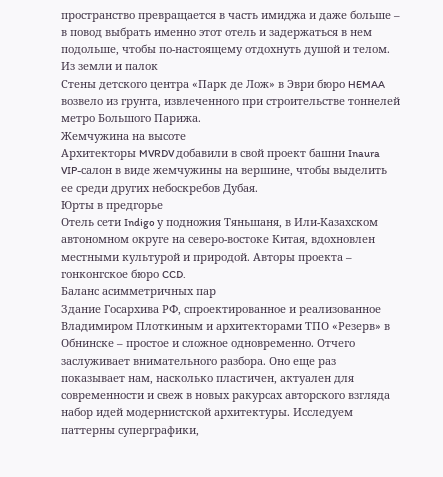пространство превращается в часть имиджа и даже больше – в повод выбрать именно этот отель и задержаться в нем подольше, чтобы по-настоящему отдохнуть душой и телом.
Из земли и палок
Стены детского центра «Парк де Лож» в Эври бюро HEMAA возвело из грунта, извлеченного при строительстве тоннелей метро Большого Парижа.
Жемчужина на высоте
Архитекторы MVRDV добавили в свой проект башни Inaura VIP-салон в виде жемчужины на вершине, чтобы выделить ее среди других небоскребов Дубая.
Юрты в предгорье
Отель сети Indigo у подножия Тяньшаня, в Или-Казахском автономном округе на северо-востоке Китая, вдохновлен местными культурой и природой. Авторы проекта – гонконгское бюро CCD.
Баланс асимметричных пар
Здание Госархива РФ, спроектированное и реализованное Владимиром Плоткиным и архитекторами ТПО «Резерв» в Обнинске – простое и сложное одновременно. Отчего заслуживает внимательного разбора. Оно еще раз показывает нам, насколько пластичен, актуален для современности и свеж в новых ракурсах авторского взгляда набор идей модернистской архитектуры. Исследуем паттерны суперграфики,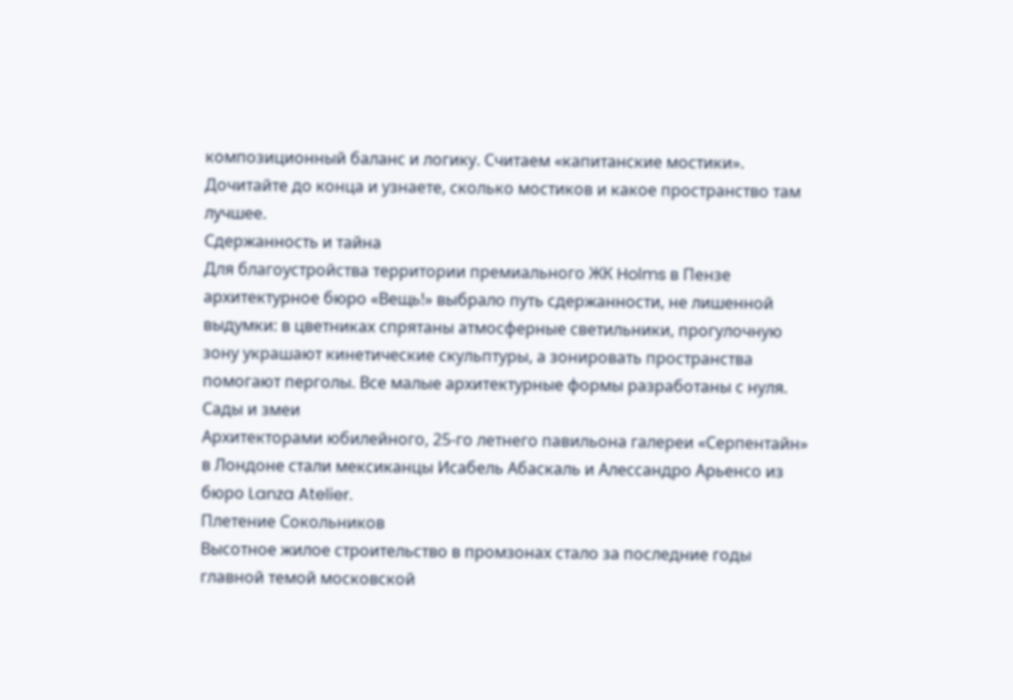композиционный баланс и логику. Считаем «капитанские мостики». Дочитайте до конца и узнаете, сколько мостиков и какое пространство там лучшее.
Сдержанность и тайна
Для благоустройства территории премиального ЖК Holms в Пензе архитектурное бюро «Вещь!» выбрало путь сдержанности, не лишенной выдумки: в цветниках спрятаны атмосферные светильники, прогулочную зону украшают кинетические скульптуры, а зонировать пространства помогают перголы. Все малые архитектурные формы разработаны с нуля.
Сады и змеи
Архитекторами юбилейного, 25-го летнего павильона галереи «Серпентайн» в Лондоне стали мексиканцы Исабель Абаскаль и Алессандро Арьенсо из бюро Lanza Atelier.
Плетение Сокольников
Высотное жилое строительство в промзонах стало за последние годы главной темой московской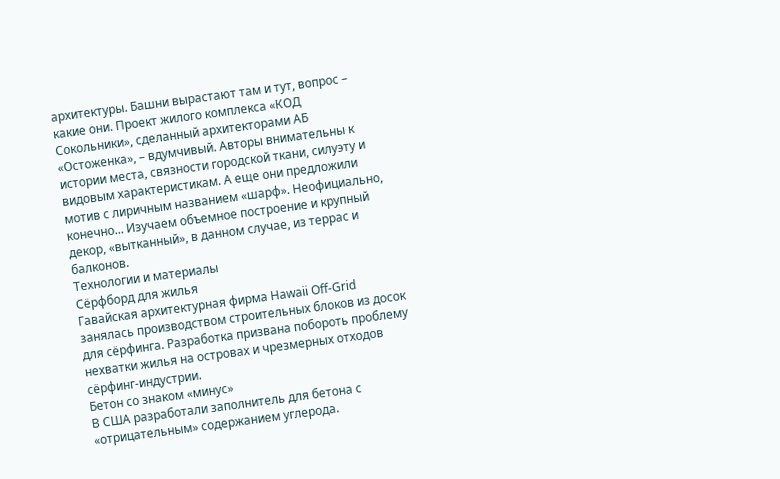архитектуры. Башни вырастают там и тут, вопрос – какие они. Проект жилого комплекса «КОД Сокольники», сделанный архитекторами АБ «Остоженка», – вдумчивый. Авторы внимательны к истории места, связности городской ткани, силуэту и видовым характеристикам. А еще они предложили мотив с лиричным названием «шарф». Неофициально, конечно... Изучаем объемное построение и крупный декор, «вытканный», в данном случае, из террас и балконов.
Технологии и материалы
Сёрфборд для жилья
Гавайская архитектурная фирма Hawaii Off-Grid занялась производством строительных блоков из досок для сёрфинга. Разработка призвана побороть проблему нехватки жилья на островах и чрезмерных отходов сёрфинг-индустрии.
Бетон со знаком «минус»
В США разработали заполнитель для бетона с «отрицательным» содержанием углерода.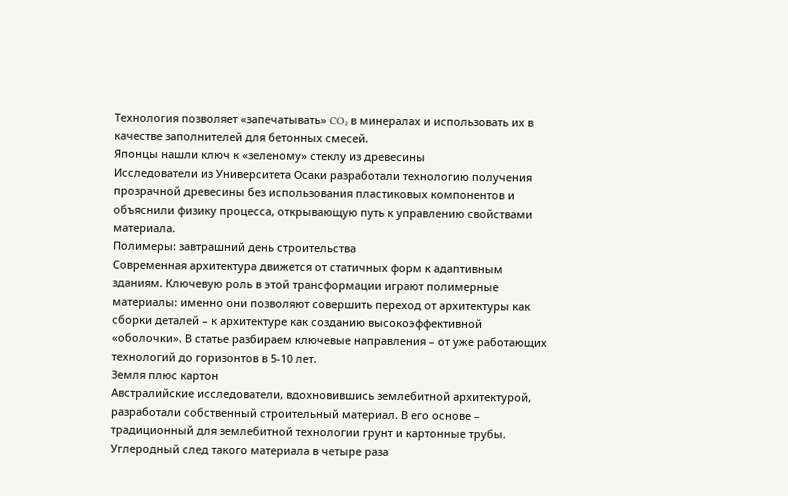Технология позволяет «запечатывать» CO₂ в минералах и использовать их в качестве заполнителей для бетонных смесей.
Японцы нашли ключ к «зеленому» стеклу из древесины
Исследователи из Университета Осаки разработали технологию получения прозрачной древесины без использования пластиковых компонентов и объяснили физику процесса, открывающую путь к управлению свойствами материала.
Полимеры: завтрашний день строительства
Современная архитектура движется от статичных форм к адаптивным зданиям. Ключевую роль в этой трансформации играют полимерные материалы: именно они позволяют совершить переход от архитектуры как сборки деталей – к архитектуре как созданию высокоэффективной «оболочки». В статье разбираем ключевые направления – от уже работающих технологий до горизонтов в 5-10 лет.
Земля плюс картон
Австралийские исследователи, вдохновившись землебитной архитектурой, разработали собственный строительный материал. В его основе – традиционный для землебитной технологии грунт и картонные трубы. Углеродный след такого материала в четыре раза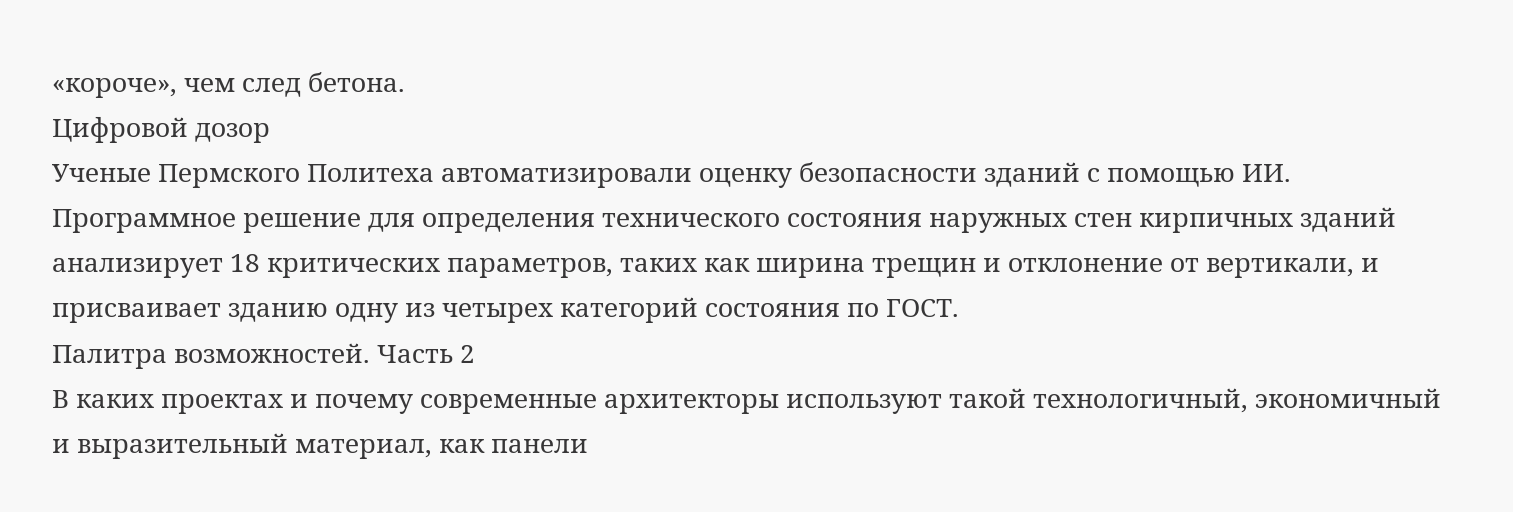«короче», чем след бетона.
Цифровой дозор
Ученые Пермского Политеха автоматизировали оценку безопасности зданий с помощью ИИ. Программное решение для определения технического состояния наружных стен кирпичных зданий анализирует 18 критических параметров, таких как ширина трещин и отклонение от вертикали, и присваивает зданию одну из четырех категорий состояния по ГОСТ.
Палитра возможностей. Часть 2
В каких проектах и почему современные архитекторы используют такой технологичный, экономичный и выразительный материал, как панели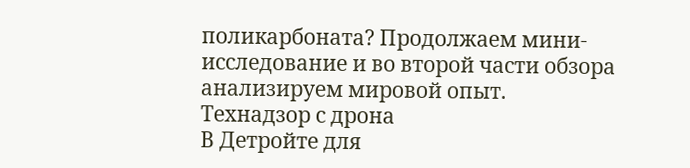поликарбоната? Продолжаем мини-исследование и во второй части обзора анализируем мировой опыт.
Технадзор с дрона
В Детройте для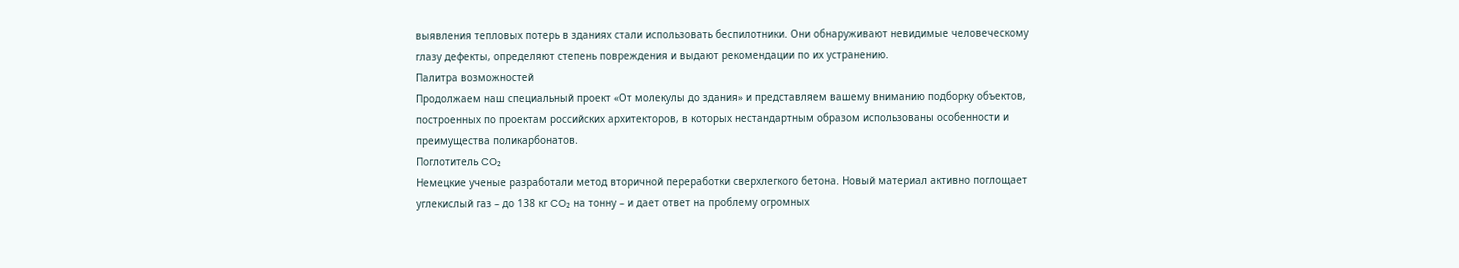выявления тепловых потерь в зданиях стали использовать беспилотники. Они обнаруживают невидимые человеческому глазу дефекты, определяют степень повреждения и выдают рекомендации по их устранению.
Палитра возможностей
Продолжаем наш специальный проект «От молекулы до здания» и представляем вашему вниманию подборку объектов, построенных по проектам российских архитекторов, в которых нестандартным образом использованы особенности и преимущества поликарбонатов.
Поглотитель CO₂
Немецкие ученые разработали метод вторичной переработки сверхлегкого бетона. Новый материал активно поглощает углекислый газ – до 138 кг CO₂ на тонну – и дает ответ на проблему огромных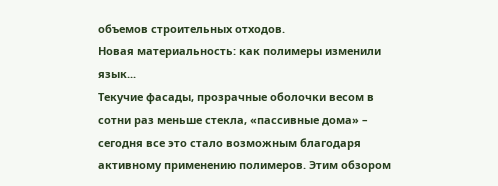объемов строительных отходов.
Новая материальность: как полимеры изменили язык...
Текучие фасады, прозрачные оболочки весом в сотни раз меньше стекла, «пассивные дома» – сегодня все это стало возможным благодаря активному применению полимеров. Этим обзором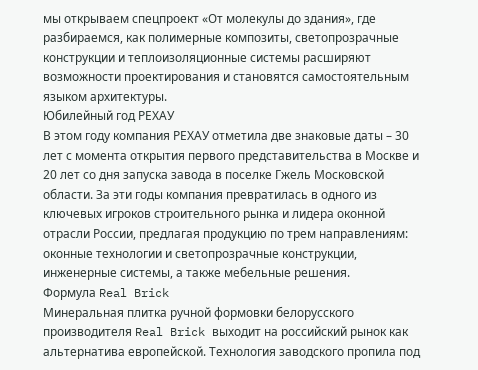мы открываем спецпроект «От молекулы до здания», где разбираемся, как полимерные композиты, светопрозрачные конструкции и теплоизоляционные системы расширяют возможности проектирования и становятся самостоятельным языком архитектуры.
Юбилейный год РЕХАУ
В этом году компания РЕХАУ отметила две знаковые даты – 30 лет с момента открытия первого представительства в Москве и 20 лет со дня запуска завода в поселке Гжель Московской области. За эти годы компания превратилась в одного из ключевых игроков строительного рынка и лидера оконной отрасли России, предлагая продукцию по трем направлениям: оконные технологии и светопрозрачные конструкции, инженерные системы, а также мебельные решения.
Формула Real Brick
Минеральная плитка ручной формовки белорусского производителя Real Brick выходит на российский рынок как альтернатива европейской. Технология заводского пропила под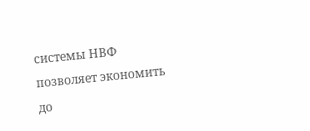системы НВФ позволяет экономить до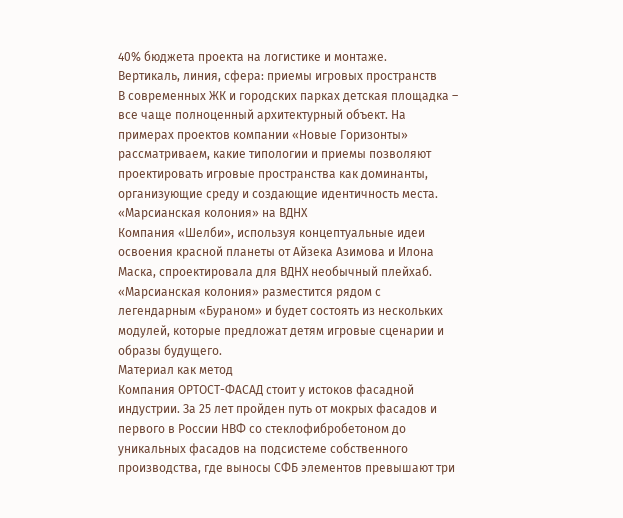40% бюджета проекта на логистике и монтаже.
Вертикаль, линия, сфера: приемы игровых пространств
В современных ЖК и городских парках детская площадка – все чаще полноценный архитектурный объект. На примерах проектов компании «Новые Горизонты» рассматриваем, какие типологии и приемы позволяют проектировать игровые пространства как доминанты, организующие среду и создающие идентичность места.
«Марсианская колония» на ВДНХ
Компания «Шелби», используя концептуальные идеи освоения красной планеты от Айзека Азимова и Илона Маска, спроектировала для ВДНХ необычный плейхаб. «Марсианская колония» разместится рядом с легендарным «Бураном» и будет состоять из нескольких модулей, которые предложат детям игровые сценарии и образы будущего.
Материал как метод
Компания ОРТОСТ-ФАСАД стоит у истоков фасадной индустрии. За 25 лет пройден путь от мокрых фасадов и первого в России НВФ со стеклофибробетоном до уникальных фасадов на подсистеме собственного производства, где выносы СФБ элементов превышают три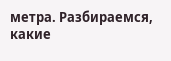метра. Разбираемся, какие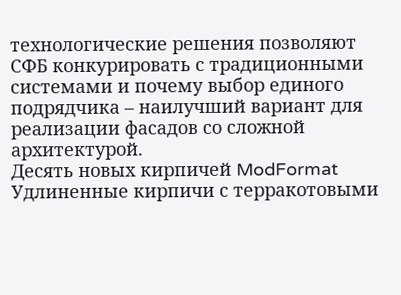технологические решения позволяют СФБ конкурировать с традиционными системами и почему выбор единого подрядчика – наилучший вариант для реализации фасадов со сложной архитектурой.
Десять новых кирпичей ModFormat
Удлиненные кирпичи с терракотовыми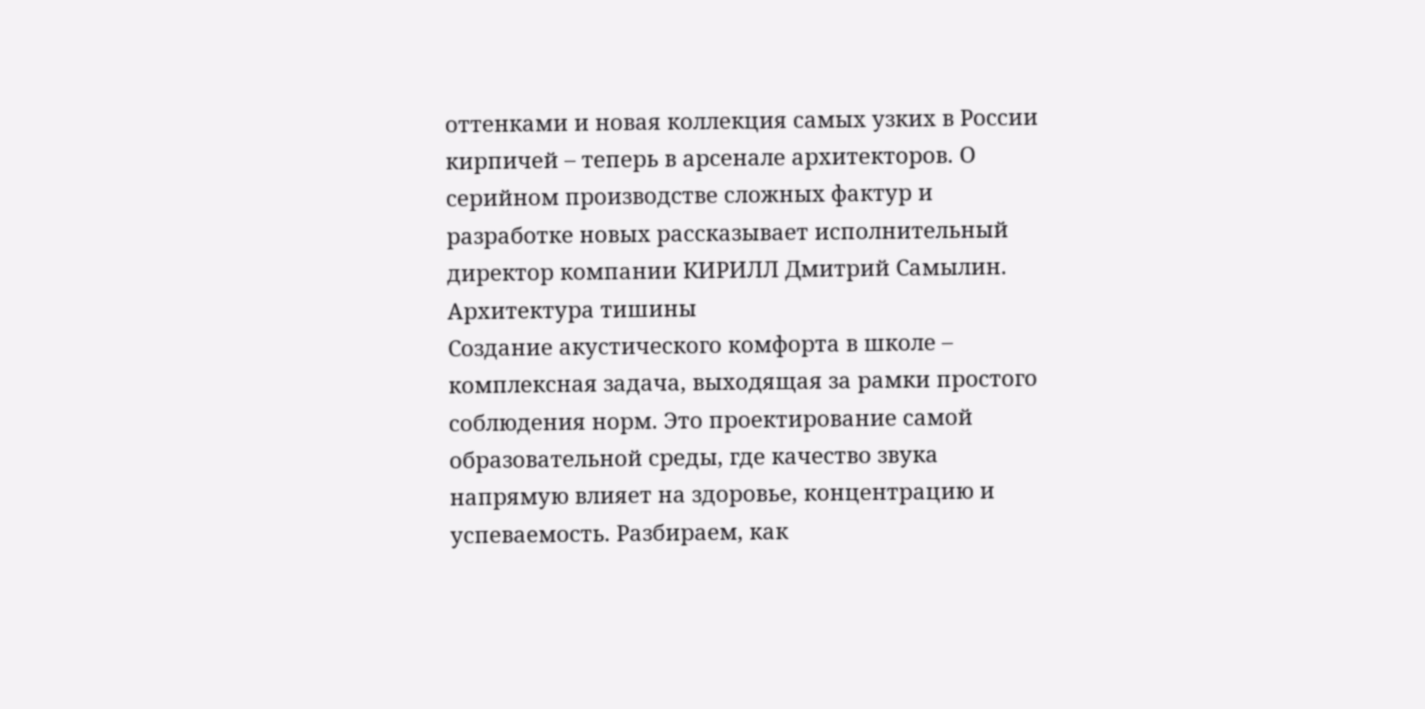оттенками и новая коллекция самых узких в России кирпичей – теперь в арсенале архитекторов. О серийном производстве сложных фактур и разработке новых рассказывает исполнительный директор компании КИРИЛЛ Дмитрий Самылин.
Архитектура тишины
Создание акустического комфорта в школе – комплексная задача, выходящая за рамки простого соблюдения норм. Это проектирование самой образовательной среды, где качество звука напрямую влияет на здоровье, концентрацию и успеваемость. Разбираем, как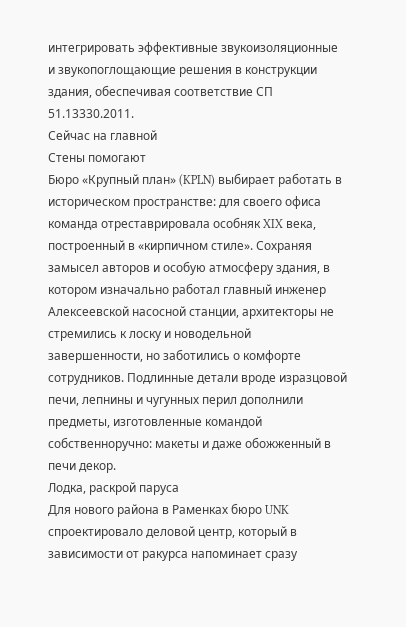интегрировать эффективные звукоизоляционные и звукопоглощающие решения в конструкции здания, обеспечивая соответствие СП 51.13330.2011.
Сейчас на главной
Стены помогают
Бюро «Крупный план» (KPLN) выбирает работать в историческом пространстве: для своего офиса команда отреставрировала особняк XIX века, построенный в «кирпичном стиле». Сохраняя замысел авторов и особую атмосферу здания, в котором изначально работал главный инженер Алексеевской насосной станции, архитекторы не стремились к лоску и новодельной завершенности, но заботились о комфорте сотрудников. Подлинные детали вроде изразцовой печи, лепнины и чугунных перил дополнили предметы, изготовленные командой собственноручно: макеты и даже обожженный в печи декор.
Лодка, раскрой паруса
Для нового района в Раменках бюро UNK спроектировало деловой центр, который в зависимости от ракурса напоминает сразу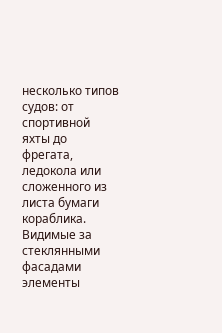несколько типов судов: от спортивной яхты до фрегата, ледокола или сложенного из листа бумаги кораблика. Видимые за стеклянными фасадами элементы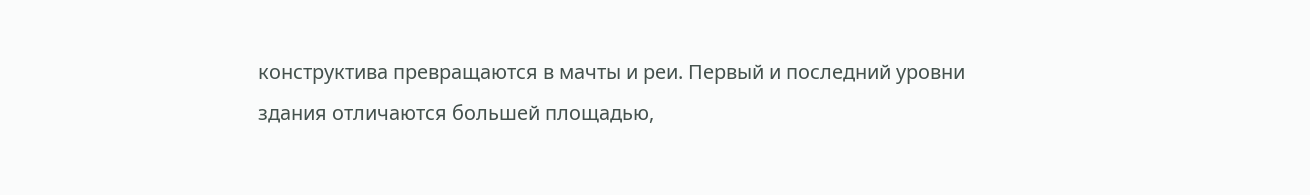конструктива превращаются в мачты и реи. Первый и последний уровни здания отличаются большей площадью,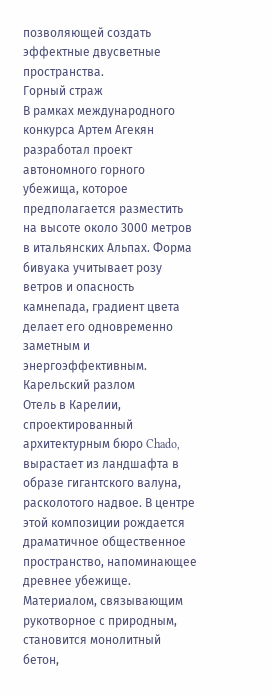позволяющей создать эффектные двусветные пространства.
Горный страж
В рамках международного конкурса Артем Агекян разработал проект автономного горного убежища, которое предполагается разместить на высоте около 3000 метров в итальянских Альпах. Форма бивуака учитывает розу ветров и опасность камнепада, градиент цвета делает его одновременно заметным и энергоэффективным.
Карельский разлом
Отель в Карелии, спроектированный архитектурным бюро Chado, вырастает из ландшафта в образе гигантского валуна, расколотого надвое. В центре этой композиции рождается драматичное общественное пространство, напоминающее древнее убежище. Материалом, связывающим рукотворное с природным, становится монолитный бетон,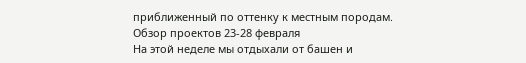приближенный по оттенку к местным породам.
Обзор проектов 23-28 февраля
На этой неделе мы отдыхали от башен и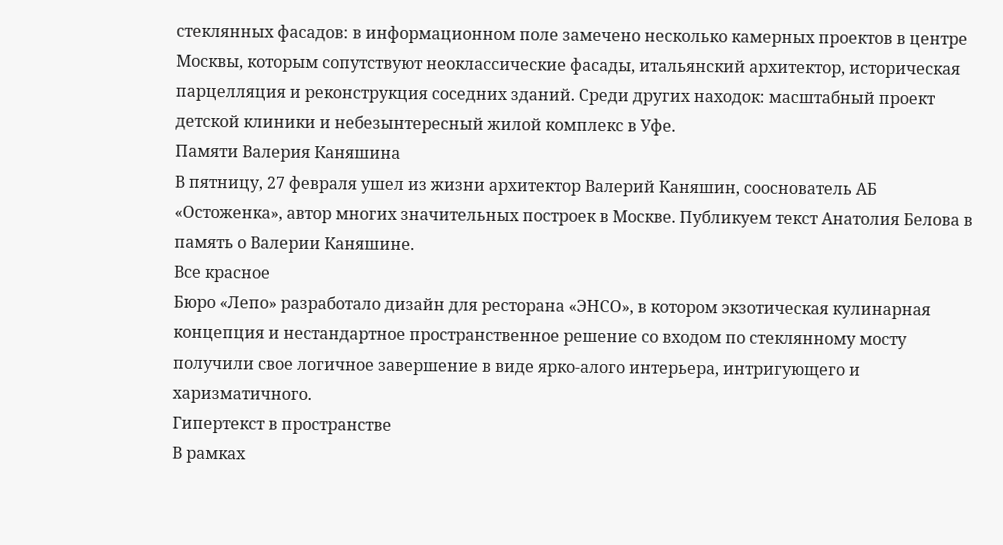стеклянных фасадов: в информационном поле замечено несколько камерных проектов в центре Москвы, которым сопутствуют неоклассические фасады, итальянский архитектор, историческая парцелляция и реконструкция соседних зданий. Среди других находок: масштабный проект детской клиники и небезынтересный жилой комплекс в Уфе.
Памяти Валерия Каняшина
В пятницу, 27 февраля ушел из жизни архитектор Валерий Каняшин, сооснователь АБ «Остоженка», автор многих значительных построек в Москве. Публикуем текст Анатолия Белова в память о Валерии Каняшине.
Все красное
Бюро «Лепо» разработало дизайн для ресторана «ЭНСО», в котором экзотическая кулинарная концепция и нестандартное пространственное решение со входом по стеклянному мосту получили свое логичное завершение в виде ярко-алого интерьера, интригующего и харизматичного.
Гипертекст в пространстве
В рамках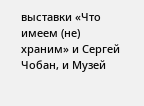выставки «Что имеем (не) храним» и Сергей Чобан, и Музей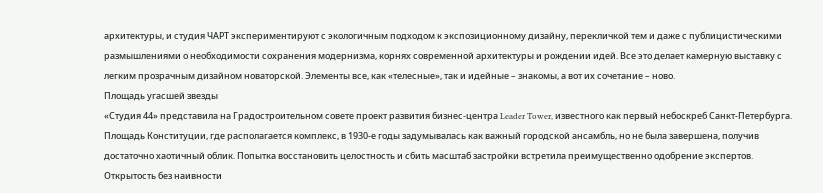архитектуры, и студия ЧАРТ экспериментируют с экологичным подходом к экспозиционному дизайну, перекличкой тем и даже с публицистическими размышлениями о необходимости сохранения модернизма, корнях современной архитектуры и рождении идей. Все это делает камерную выставку с легким прозрачным дизайном новаторской. Элементы все, как «телесные», так и идейные – знакомы, а вот их сочетание – ново.
Площадь угасшей звезды
«Студия 44» представила на Градостроительном совете проект развития бизнес-центра Leader Tower, известного как первый небоскреб Санкт-Петербурга. Площадь Конституции, где располагается комплекс, в 1930-е годы задумывалась как важный городской ансамбль, но не была завершена, получив достаточно хаотичный облик. Попытка восстановить целостность и сбить масштаб застройки встретила преимущественно одобрение экспертов.
Открытость без наивности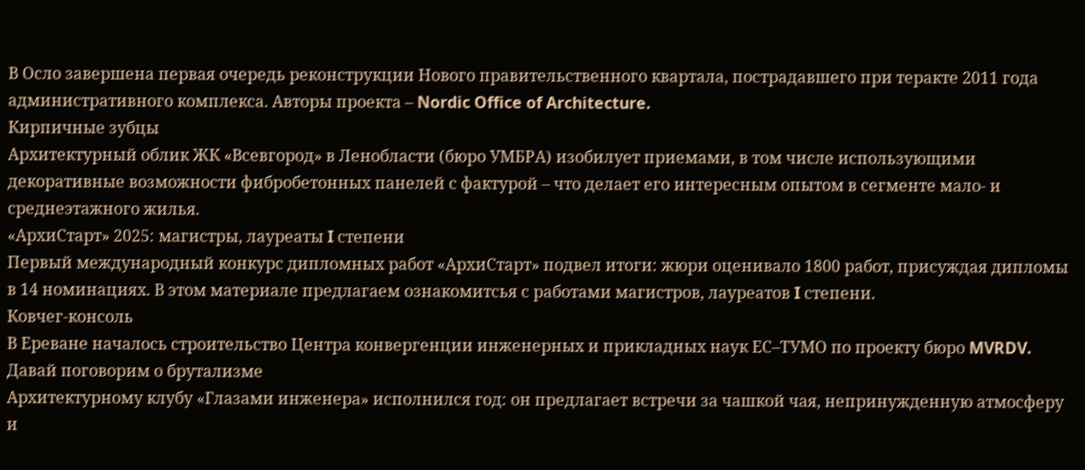В Осло завершена первая очередь реконструкции Нового правительственного квартала, пострадавшего при теракте 2011 года административного комплекса. Авторы проекта – Nordic Office of Architecture.
Кирпичные зубцы
Архитектурный облик ЖК «Всевгород» в Ленобласти (бюро УМБРА) изобилует приемами, в том числе использующими декоративные возможности фибробетонных панелей с фактурой – что делает его интересным опытом в сегменте мало- и среднеэтажного жилья.
«АрхиСтарт» 2025: магистры, лауреаты I степени
Первый международный конкурс дипломных работ «АрхиСтарт» подвел итоги: жюри оценивало 1800 работ, присуждая дипломы в 14 номинациях. В этом материале предлагаем ознакомитсья с работами магистров, лауреатов I степени.
Ковчег-консоль
В Ереване началось строительство Центра конвергенции инженерных и прикладных наук ЕС–ТУМО по проекту бюро MVRDV.
Давай поговорим о брутализме
Архитектурному клубу «Глазами инженера» исполнился год: он предлагает встречи за чашкой чая, непринужденную атмосферу и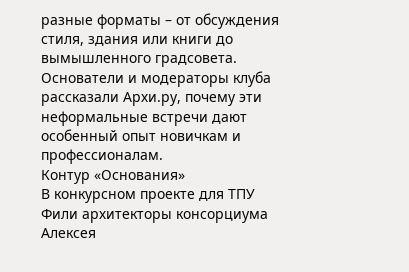разные форматы – от обсуждения стиля, здания или книги до вымышленного градсовета. Основатели и модераторы клуба рассказали Архи.ру, почему эти неформальные встречи дают особенный опыт новичкам и профессионалам.
Контур «Основания»
В конкурсном проекте для ТПУ Фили архитекторы консорциума Алексея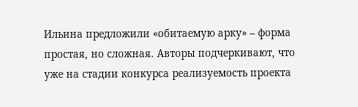Ильина предложили «обитаемую арку» – форма простая, но сложная. Авторы подчеркивают, что уже на стадии конкурса реализуемость проекта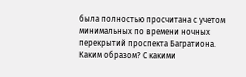была полностью просчитана с учетом минимальных по времени ночных перекрытий проспекта Багратиона. Каким образом? С какими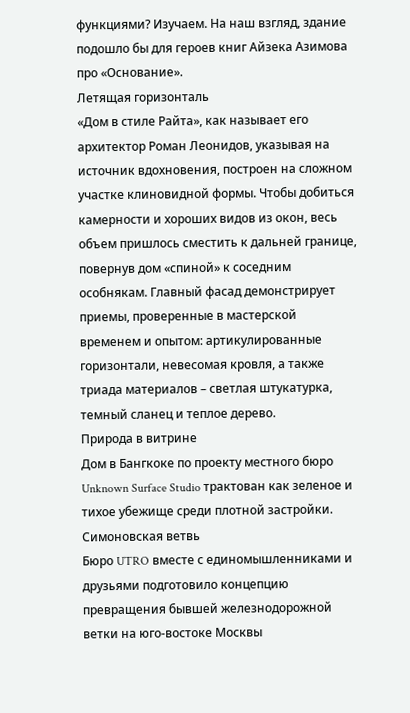функциями? Изучаем. На наш взгляд, здание подошло бы для героев книг Айзека Азимова про «Основание».
Летящая горизонталь
«Дом в стиле Райта», как называет его архитектор Роман Леонидов, указывая на источник вдохновения, построен на сложном участке клиновидной формы. Чтобы добиться камерности и хороших видов из окон, весь объем пришлось сместить к дальней границе, повернув дом «спиной» к соседним особнякам. Главный фасад демонстрирует приемы, проверенные в мастерской временем и опытом: артикулированные горизонтали, невесомая кровля, а также триада материалов – светлая штукатурка, темный сланец и теплое дерево.
Природа в витрине
Дом в Бангкоке по проекту местного бюро Unknown Surface Studio трактован как зеленое и тихое убежище среди плотной застройки.
Симоновская ветвь
Бюро UTRO вместе с единомышленниками и друзьями подготовило концепцию превращения бывшей железнодорожной ветки на юго-востоке Москвы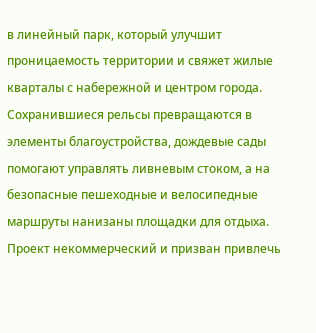в линейный парк, который улучшит проницаемость территории и свяжет жилые кварталы с набережной и центром города. Сохранившиеся рельсы превращаются в элементы благоустройства, дождевые сады помогают управлять ливневым стоком, а на безопасные пешеходные и велосипедные маршруты нанизаны площадки для отдыха. Проект некоммерческий и призван привлечь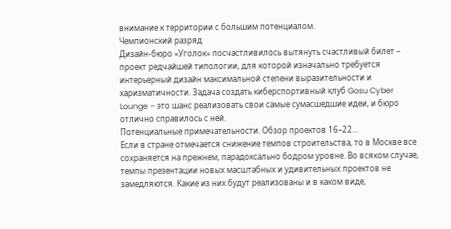внимание к территории с большим потенциалом.
Чемпионский разряд
Дизайн-бюро «Уголок» посчастливилось вытянуть счастливый билет – проект редчайшей типологии, для которой изначально требуется интерьерный дизайн максимальной степени выразительности и харизматичности. Задача создать киберспортивный клуб Gosu Cyber Lounge – это шанс реализовать свои самые сумасшедшие идеи, и бюро отлично справилось с ней.
Потенциальные примечательности. Обзор проектов 16–22...
Если в стране отмечается снижение темпов строительства, то в Москве все сохраняется на прежнем, парадоксально бодром уровне. Во всяком случае, темпы презентации новых масштабных и удивительных проектов не замедляются. Какие из них будут реализованы и в каком виде,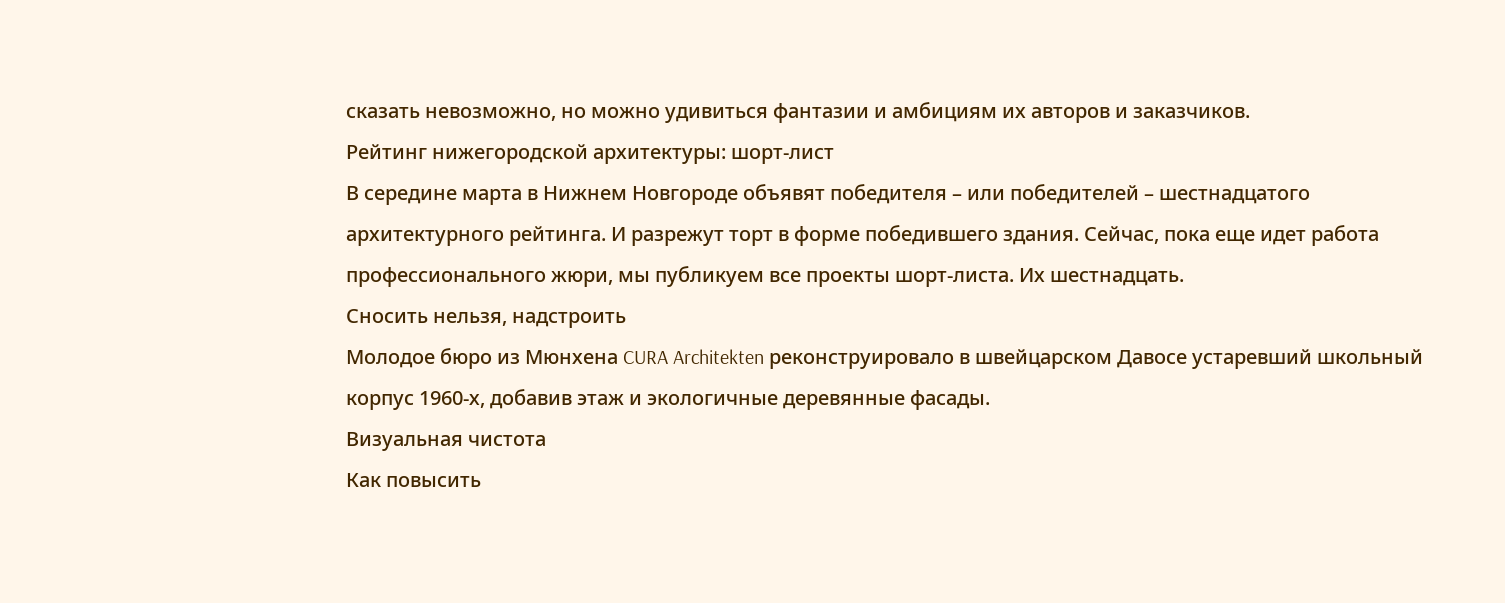сказать невозможно, но можно удивиться фантазии и амбициям их авторов и заказчиков.
Рейтинг нижегородской архитектуры: шорт-лист
В середине марта в Нижнем Новгороде объявят победителя – или победителей – шестнадцатого архитектурного рейтинга. И разрежут торт в форме победившего здания. Сейчас, пока еще идет работа профессионального жюри, мы публикуем все проекты шорт-листа. Их шестнадцать.
Сносить нельзя, надстроить
Молодое бюро из Мюнхена CURA Architekten реконструировало в швейцарском Давосе устаревший школьный корпус 1960-х, добавив этаж и экологичные деревянные фасады.
Визуальная чистота
Как повысить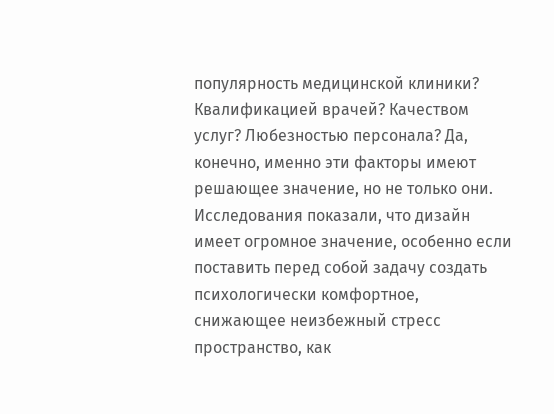популярность медицинской клиники? Квалификацией врачей? Качеством услуг? Любезностью персонала? Да, конечно, именно эти факторы имеют решающее значение, но не только они. Исследования показали, что дизайн имеет огромное значение, особенно если поставить перед собой задачу создать психологически комфортное, снижающее неизбежный стресс пространство, как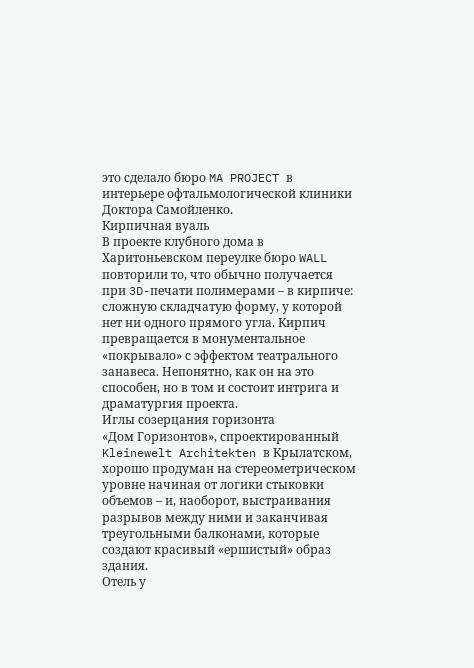это сделало бюро MA PROJECT в интерьере офтальмологической клиники Доктора Самойленко.
Кирпичная вуаль
В проекте клубного дома в Харитоньевском переулке бюро WALL повторили то, что обычно получается при 3D-печати полимерами – в кирпиче: сложную складчатую форму, у которой нет ни одного прямого угла. Кирпич превращается в монументальное «покрывало» с эффектом театрального занавеса. Непонятно, как он на это способен, но в том и состоит интрига и драматургия проекта.
Иглы созерцания горизонта
«Дом Горизонтов», спроектированный Kleinewelt Architekten в Крылатском, хорошо продуман на стереометрическом уровне начиная от логики стыковки объемов – и, наоборот, выстраивания разрывов между ними и заканчивая треугольными балконами, которые создают красивый «ершистый» образ здания.
Отель у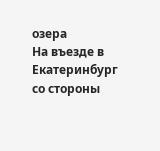озера
На въезде в Екатеринбург со стороны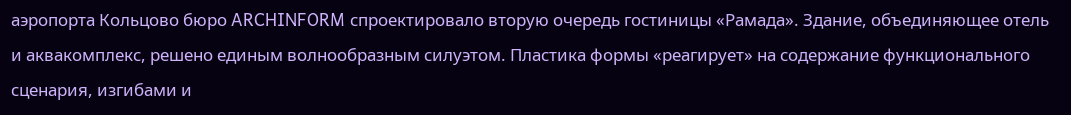аэропорта Кольцово бюро ARCHINFORM спроектировало вторую очередь гостиницы «Рамада». Здание, объединяющее отель и аквакомплекс, решено единым волнообразным силуэтом. Пластика формы «реагирует» на содержание функционального сценария, изгибами и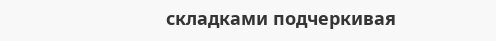складками подчеркивая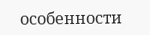особенности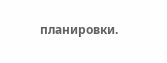планировки.